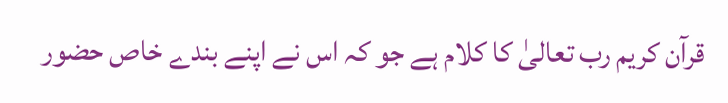قرآن کریم رب تعالیٰ کا کلام ہے جو کہ اس نے اپنے بندے خاص حضور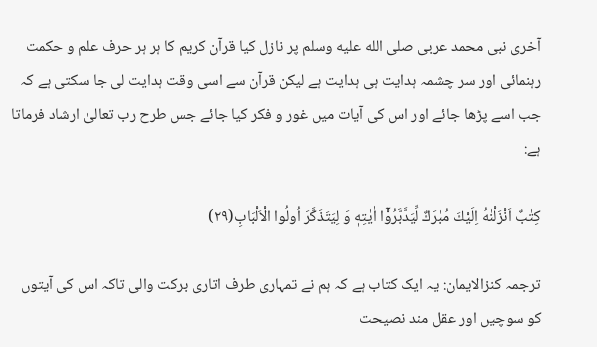آخری نبی محمد عربی صلى الله عليه وسلم پر نازل کیا قرآن کریم کا ہر ہر حرف علم و حکمت رہنمائی اور سر چشمہ ہدایت ہی ہدایت ہے لیکن قرآن سے اسی وقت ہدایت لی جا سکتی ہے کہ جب اسے پڑھا جائے اور اس کی آیات میں غور و فکر کیا جائے جس طرح رب تعالیٰ ارشاد فرماتا ہے:

كِتٰبٌ اَنْزَلْنٰهُ اِلَیْكَ مُبٰرَكٌ لِّیَدَّبَّرُوْۤا اٰیٰتِهٖ وَ لِیَتَذَكَّرَ اُولُوا الْاَلْبَابِ(۲۹)

ترجمہ کنزالایمان: یہ ایک کتاب ہے کہ ہم نے تمہاری طرف اتاری برکت والی تاکہ اس کی آیتوں کو سوچیں اور عقل مند نصیحت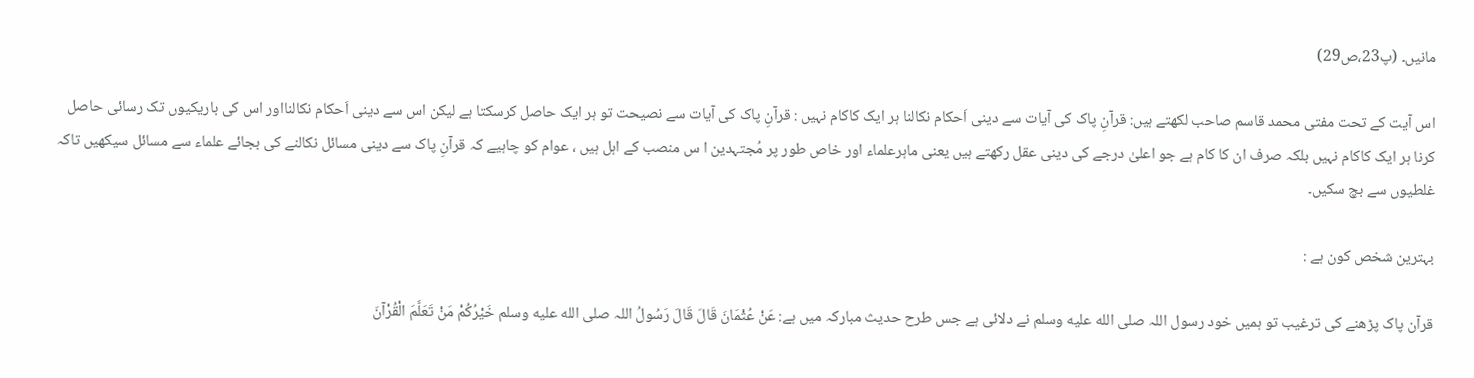مانیں۔ (پ23،ص29)

اس آیت کے تحت مفتی محمد قاسم صاحب لکھتے ہیں: قرآنِ پاک کی آیات سے دینی اَحکام نکالنا ہر ایک کاکام نہیں : قرآنِ پاک کی آیات سے نصیحت تو ہر ایک حاصل کرسکتا ہے لیکن اس سے دینی اَحکام نکالنااور اس کی باریکیوں تک رسائی حاصل کرنا ہر ایک کاکام نہیں بلکہ صرف ان کا کام ہے جو اعلیٰ درجے کی دینی عقل رکھتے ہیں یعنی ماہرعلماء اور خاص طور پر مُجتہدین ا س منصب کے اہل ہیں ، عوام کو چاہیے کہ قرآنِ پاک سے دینی مسائل نکالنے کی بجائے علماء سے مسائل سیکھیں تاکہ غلطیوں سے بچ سکیں۔

بہترین شخص کون ہے :

قرآن پاک پڑھنے کی ترغیب تو ہمیں خود رسول اللہ صلى الله عليه وسلم نے دلائی ہے جس طرح حدیث مبارکہ میں ہے: عَنْ عُثْمَانَ قَالَ قَالَ رَسُولُ اللہ صلى الله عليه وسلم خَیْرُکُمْ مَنْ تَعَلَّمَ الْقُرْآنَ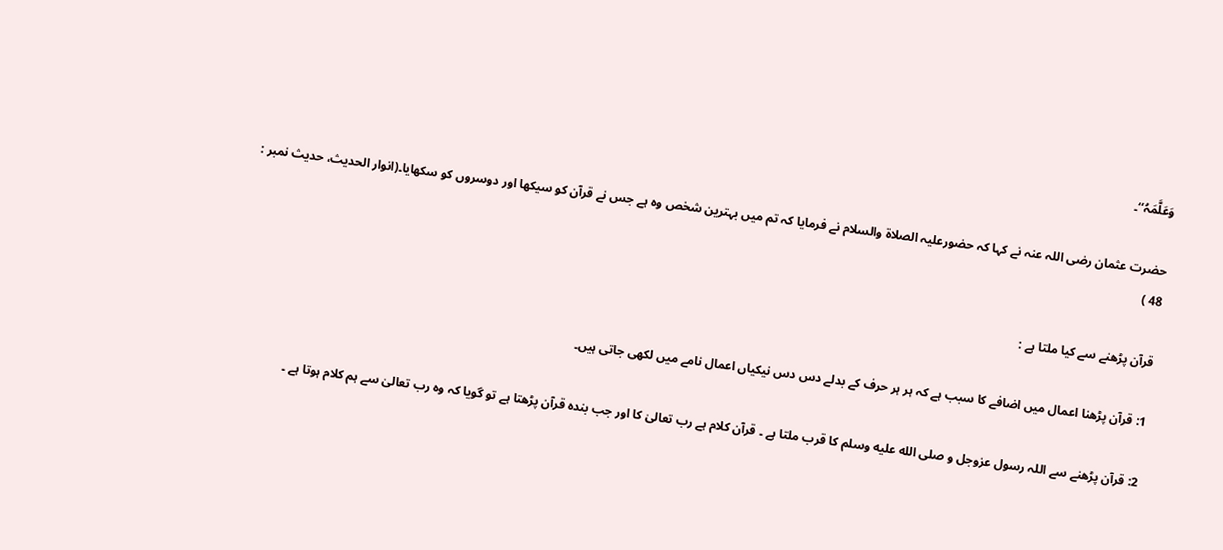وَعَلَّمَہُ‘‘۔

حضرت عثمان رضی اللہ عنہ نے کہا کہ حضورعلیہ الصلاۃ والسلام نے فرمایا کہ تم میں بہترین شخص وہ ہے جس نے قرآن کو سیکھا اور دوسروں کو سکھایا۔(انوار الحديث، حدیث نمبر : 48 )

قرآن پڑھنے سے کیا ملتا ہے :

1: قرآن پڑھنا اعمال میں اضافے کا سبب ہے کہ ہر ہر حرف کے بدلے دس دس نیکیاں اعمال نامے میں لکھی جاتی ہیں۔

2: قرآن پڑھنے سے اللہ رسول عزوجل و صلى الله عليه وسلم کا قرب ملتا ہے ۔ قرآن کلام ہے رب تعالیٰ کا اور جب بندہ قرآن پڑھتا ہے تو گویا کہ وہ رب تعالیٰ سے ہم کلام ہوتا ہے ۔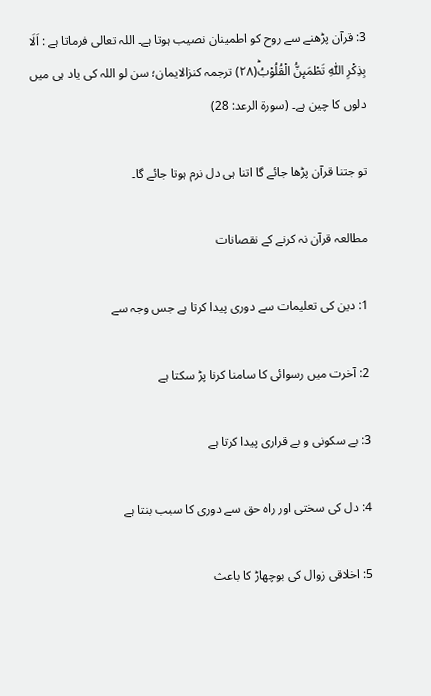3: قرآن پڑھنے سے روح کو اطمینان نصیب ہوتا ہے۔ اللہ تعالی فرماتا ہے : اَلَا بِذِكْرِ اللّٰهِ تَطْمَىٕنُّ الْقُلُوْبُؕ(۲۸) ترجمہ کنزالایمان؛ سن لو اللہ کی یاد ہی میں دلوں کا چین ہے۔ (سورۃ الرعد: 28)

تو جتنا قرآن پڑھا جائے گا اتنا ہی دل نرم ہوتا جائے گا۔

مطالعہ قرآن نہ کرنے کے نقصانات

1: دین کی تعلیمات سے دوری پیدا کرتا ہے جس وجہ سے

2: آخرت میں رسوائی کا سامنا کرنا پڑ سکتا ہے

3: بے سکونی و بے قراری پیدا کرتا ہے

4: دل کی سختی اور راہ حق سے دوری کا سبب بنتا ہے

5: اخلاقی زوال کی بوچھاڑ کا باعث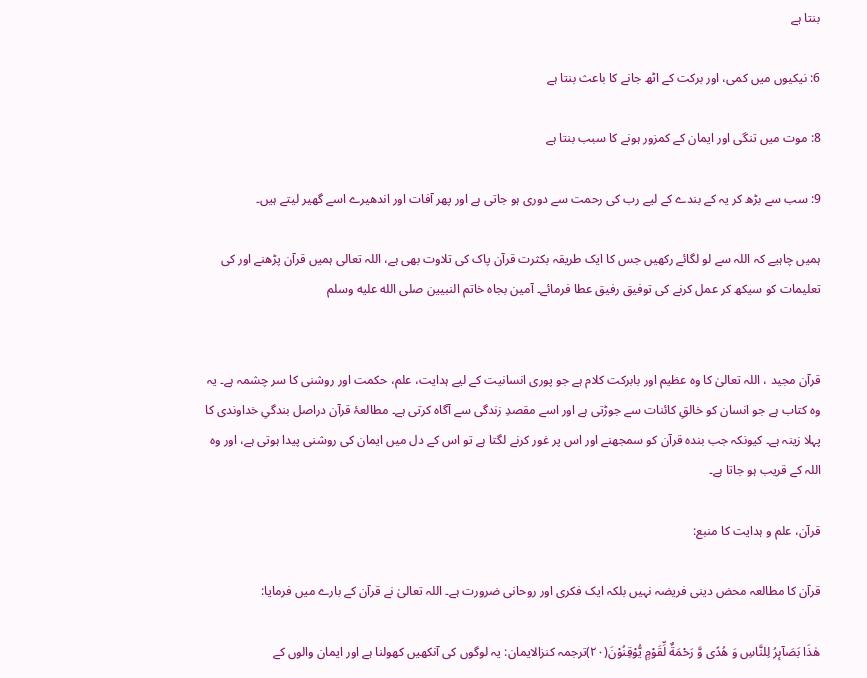بنتا ہے

6: نیکیوں میں کمی، اور برکت کے اٹھ جانے کا باعث بنتا ہے

8: موت میں تنگی اور ایمان کے کمزور ہونے کا سبب بنتا ہے

9: سب سے بڑھ کر یہ کے بندے کے لیے رب کی رحمت سے دوری ہو جاتی ہے اور پھر آفات اور اندھیرے اسے گھیر لیتے ہیں۔

ہمیں چاہیے کہ اللہ سے لو لگائے رکھیں جس کا ایک طریقہ بکثرت قرآن پاک کی تلاوت بھی ہے، اللہ تعالی ہمیں قرآن پڑھنے اور کی تعلیمات کو سیکھ کر عمل کرنے کی توفیق رفیق عطا فرمائے۔ آمین بجاہ خاتم النبیین صلى الله عليه وسلم


قرآن مجید ، اللہ تعالیٰ کا وہ عظیم اور بابرکت کلام ہے جو پوری انسانیت کے لیے ہدایت، علم، حکمت اور روشنی کا سر چشمہ ہے۔ یہ وہ کتاب ہے جو انسان کو خالقِ کائنات سے جوڑتی ہے اور اسے مقصدِ زندگی سے آگاہ کرتی ہے۔ مطالعۂ قرآن دراصل بندگیِ خداوندی کا پہلا زینہ ہے۔ کیونکہ جب بندہ قرآن کو سمجھنے اور اس پر غور کرنے لگتا ہے تو اس کے دل میں ایمان کی روشنی پیدا ہوتی ہے، اور وہ اللہ کے قریب ہو جاتا ہے۔

قرآن، علم و ہدایت کا منبع:

قرآن کا مطالعہ محض دینی فریضہ نہیں بلکہ ایک فکری اور روحانی ضرورت ہے۔ اللہ تعالیٰ نے قرآن کے بارے میں فرمایا:

هٰذَا بَصَآىٕرُ لِلنَّاسِ وَ هُدًى وَّ رَحْمَةٌ لِّقَوْمٍ یُّوْقِنُوْنَ(۲۰)ترجمہ کنزالایمان: یہ لوگوں کی آنکھیں کھولنا ہے اور ایمان والوں کے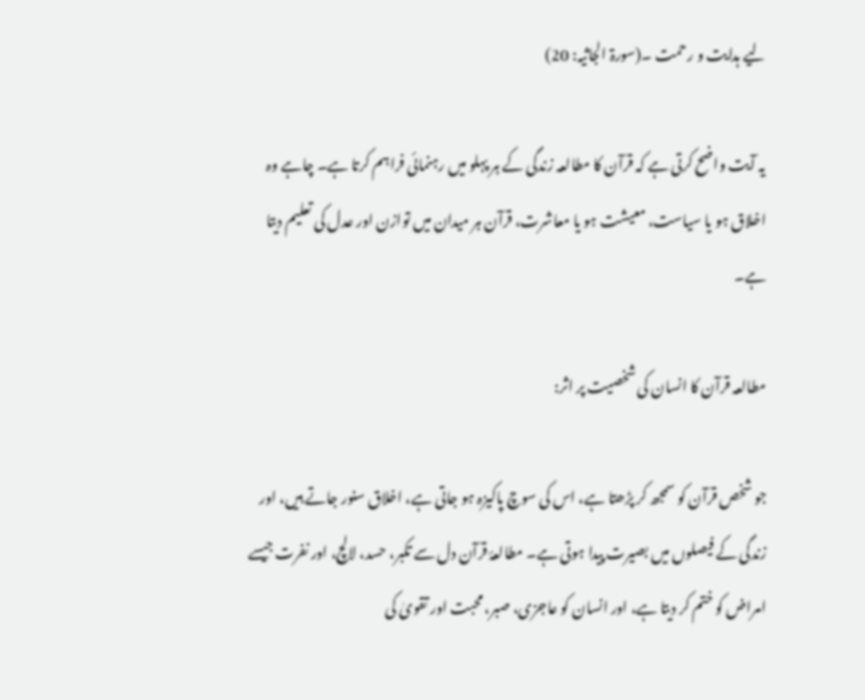لیے ہدایت و رحمت ۔(سورۃ الجاثیہ: 20)

یہ آیت واضح کرتی ہے کہ قرآن کا مطالعہ زندگی کے ہر پہلو میں رہنمائی فراہم کرتا ہے۔ چاہے وہ اخلاق ہو یا سیاست، معیشت ہو یا معاشرت، قرآن ہر میدان میں توازن اور عدل کی تعلیم دیتا ہے۔

مطالعہ قرآن کا انسان کی شخصیت پر اثر:

جو شخص قرآن کو سمجھ کر پڑھتا ہے، اس کی سوچ پاکیزہ ہو جاتی ہے، اخلاق سنور جاتے ہیں، اور زندگی کے فیصلوں میں بصیرت پیدا ہوتی ہے۔ مطالعۂ قرآن دل سے تکبر، حسد، لالچ، اور نفرت جیسے امراض کو ختم کر دیتا ہے، اور انسان کو عاجزی، صبر، محبت اور تقویٰ کی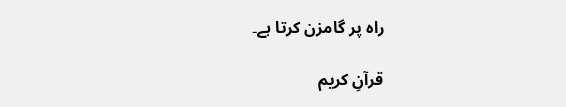راہ پر گامزن کرتا ہے۔

قرآنِ کریم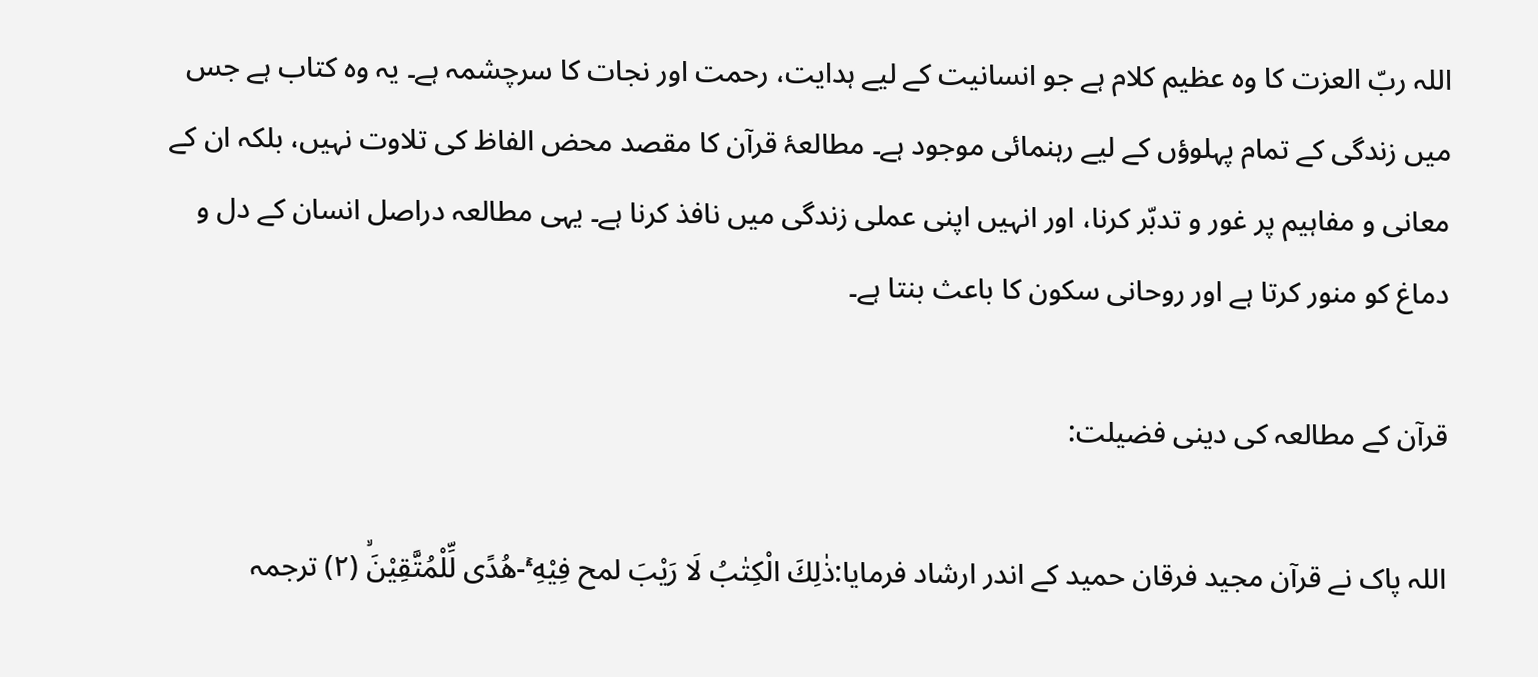اللہ ربّ العزت کا وہ عظیم کلام ہے جو انسانیت کے لیے ہدایت، رحمت اور نجات کا سرچشمہ ہے۔ یہ وہ کتاب ہے جس میں زندگی کے تمام پہلوؤں کے لیے رہنمائی موجود ہے۔ مطالعۂ قرآن کا مقصد محض الفاظ کی تلاوت نہیں، بلکہ ان کے معانی و مفاہیم پر غور و تدبّر کرنا، اور انہیں اپنی عملی زندگی میں نافذ کرنا ہے۔ یہی مطالعہ دراصل انسان کے دل و دماغ کو منور کرتا ہے اور روحانی سکون کا باعث بنتا ہے۔

قرآن کے مطالعہ کی دینی فضیلت:

اللہ پاک نے قرآن مجید فرقان حمید کے اندر ارشاد فرمایا:ذٰلِكَ الْكِتٰبُ لَا رَیْبَ لمح فِیْهِ ۚۛ-هُدًى لِّلْمُتَّقِیْنَۙ (۲) ترجمہ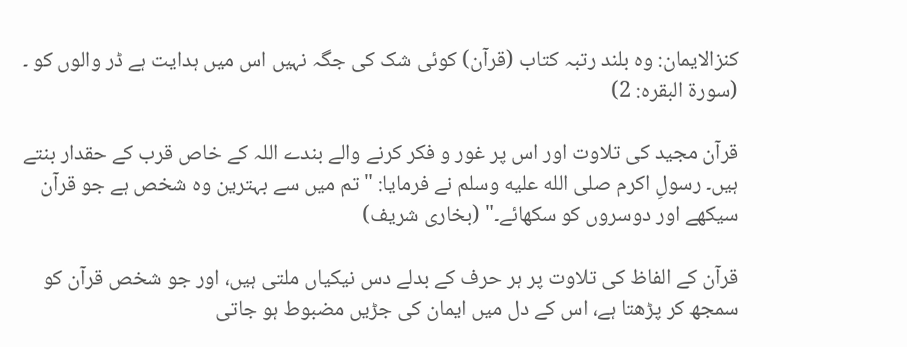کنزالایمان: وہ بلند رتبہ کتاب (قرآن) کوئی شک کی جگہ نہیں اس میں ہدایت ہے ڈر والوں کو ۔ (سورۃ البقرہ: 2)

قرآن مجید کی تلاوت اور اس پر غور و فکر کرنے والے بندے اللہ کے خاص قرب کے حقدار بنتے ہیں۔ رسولِ اکرم صلى الله عليه وسلم نے فرمایا: "تم میں سے بہترین وہ شخص ہے جو قرآن سیکھے اور دوسروں کو سکھائے۔" (بخاری شریف)

قرآن کے الفاظ کی تلاوت پر ہر حرف کے بدلے دس نیکیاں ملتی ہیں، اور جو شخص قرآن کو سمجھ کر پڑھتا ہے، اس کے دل میں ایمان کی جڑیں مضبوط ہو جاتی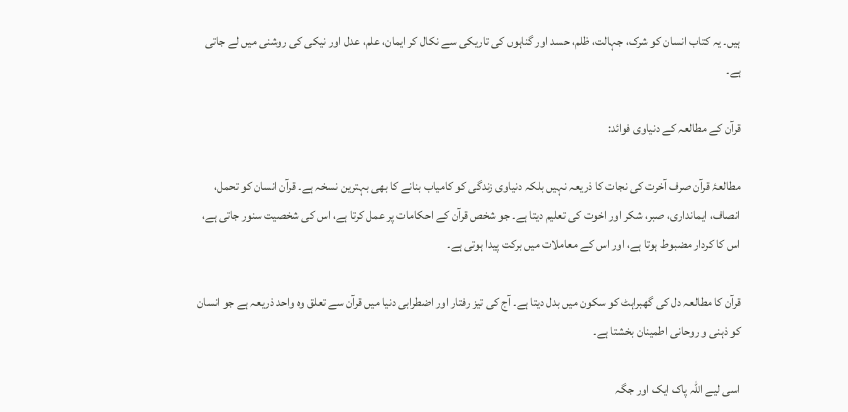ہیں۔ یہ کتاب انسان کو شرک، جہالت، ظلم، حسد اور گناہوں کی تاریکی سے نکال کر ایمان، علم، عدل اور نیکی کی روشنی میں لے جاتی ہے۔

قرآن کے مطالعہ کے دنیاوی فوائد:

مطالعۂ قرآن صرف آخرت کی نجات کا ذریعہ نہیں بلکہ دنیاوی زندگی کو کامیاب بنانے کا بھی بہترین نسخہ ہے۔ قرآن انسان کو تحمل، انصاف، ایمانداری، صبر، شکر اور اخوت کی تعلیم دیتا ہے۔ جو شخص قرآن کے احکامات پر عمل کرتا ہے، اس کی شخصیت سنور جاتی ہے، اس کا کردار مضبوط ہوتا ہے، اور اس کے معاملات میں برکت پیدا ہوتی ہے۔

قرآن کا مطالعہ دل کی گھبراہٹ کو سکون میں بدل دیتا ہے۔ آج کی تیز رفتار اور اضطرابی دنیا میں قرآن سے تعلق وہ واحد ذریعہ ہے جو انسان کو ذہنی و روحانی اطمینان بخشتا ہے۔

اسی لیے اللہ پاک ایک اور جگہ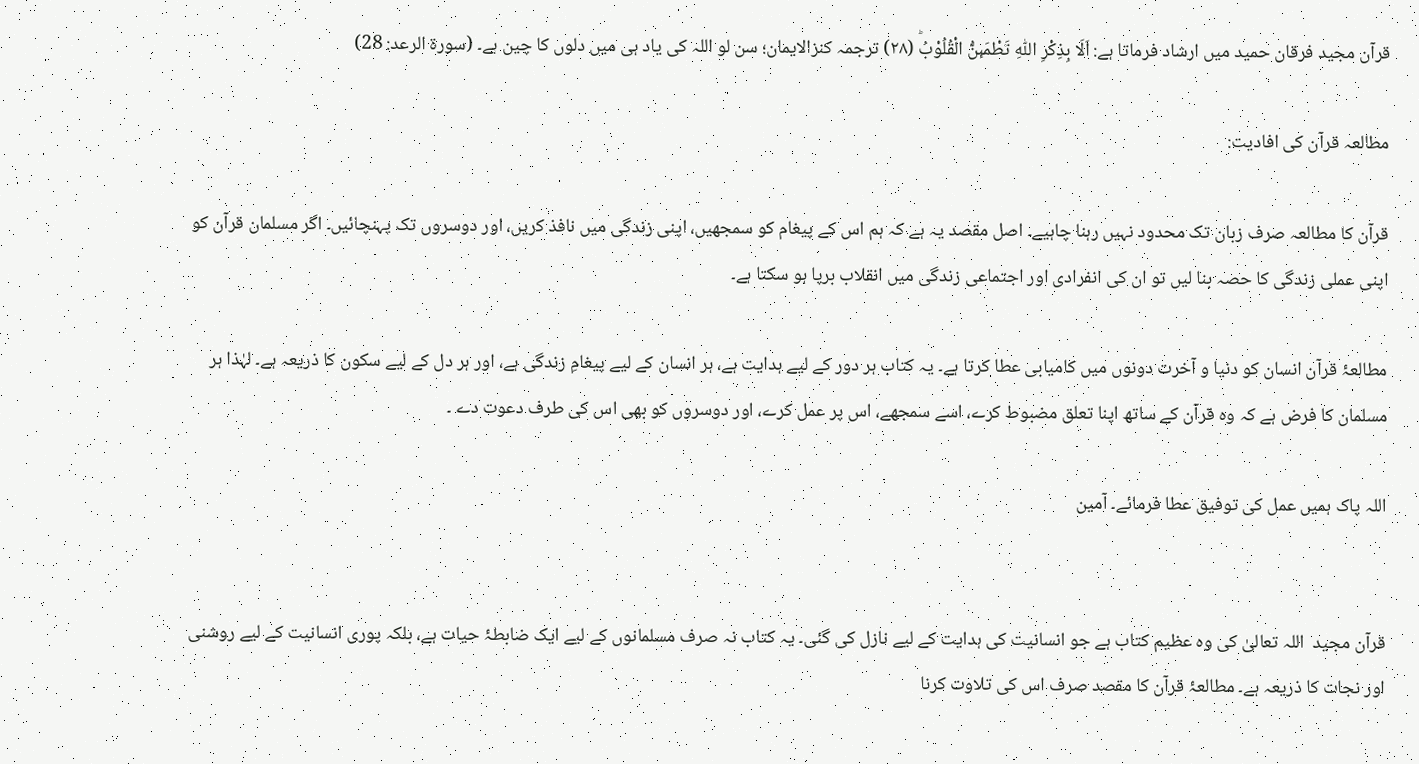قرآن مجید فرقان حمید میں ارشاد فرماتا ہے: اَلَا بِذِكْرِ اللّٰهِ تَطْمَىٕنُّ الْقُلُوْبُؕ (۲۸) ترجمہ کنزالایمان؛ سن لو اللہ کی یاد ہی میں دلوں کا چین ہے۔ (سورۃ الرعد: 28)

مطالعہ قرآن کی افادیت:

قرآن کا مطالعہ صرف زبان تک محدود نہیں رہنا چاہیے۔ اصل مقصد یہ ہے کہ ہم اس کے پیغام کو سمجھیں، اپنی زندگی میں نافذ کریں، اور دوسروں تک پہنچائیں۔ اگر مسلمان قرآن کو اپنی عملی زندگی کا حصہ بنا لیں تو ان کی انفرادی اور اجتماعی زندگی میں انقلاب برپا ہو سکتا ہے۔

مطالعۂ قرآن انسان کو دنیا و آخرت دونوں میں کامیابی عطا کرتا ہے۔ یہ کتاب ہر دور کے لیے ہدایت ہے، ہر انسان کے لیے پیغامِ زندگی ہے، اور ہر دل کے لیے سکون کا ذریعہ ہے۔ لہٰذا ہر مسلمان کا فرض ہے کہ وہ قرآن کے ساتھ اپنا تعلق مضبوط کرے، اسے سمجھے، اس پر عمل کرے، اور دوسروں کو بھی اس کی طرف دعوت دے ۔

اللہ پاک ہمیں عمل کی توفیق عطا فرمائے۔ آمین


قرآن مجید  اللہ تعالیٰ کی وہ عظیم کتاب ہے جو انسانیت کی ہدایت کے لیے نازل کی گئی۔ یہ کتاب نہ صرف مسلمانوں کے لیے ایک ضابطۂ حیات ہے، بلکہ پوری انسانیت کے لیے روشنی اور نجات کا ذریعہ ہے۔ مطالعۂ قرآن کا مقصد صرف اس کی تلاوت کرنا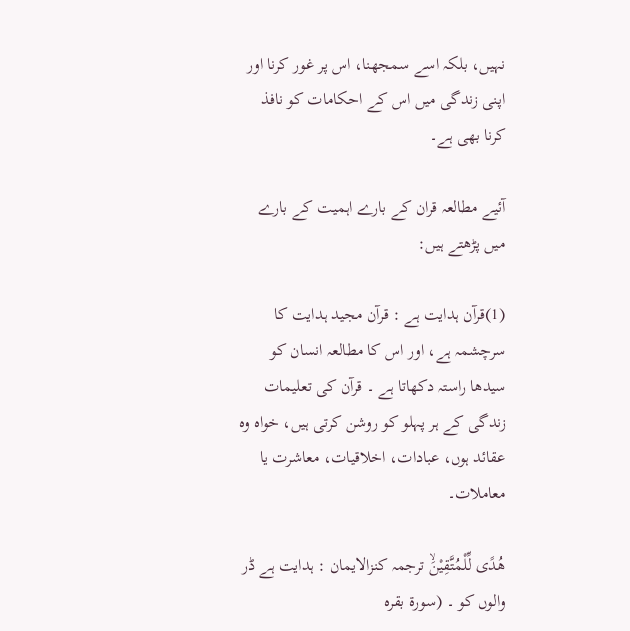نہیں، بلکہ اسے سمجھنا، اس پر غور کرنا اور اپنی زندگی میں اس کے احکامات کو نافذ کرنا بھی ہے۔

آئیے مطالعہ قران کے بارے اہمیت کے بارے میں پڑھتے ہیں:

(1)قرآن ہدایت ہے : قرآن مجید ہدایت کا سرچشمہ ہے، اور اس کا مطالعہ انسان کو سیدھا راستہ دکھاتا ہے ۔ قرآن کی تعلیمات زندگی کے ہر پہلو کو روشن کرتی ہیں، خواہ وہ عقائد ہوں، عبادات، اخلاقیات، معاشرت یا معاملات۔

هُدًى لِّلْمُتَّقِیْنَۙ ترجمہ کنزالایمان : ہدایت ہے ڈر والوں کو ۔ (سورة بقرہ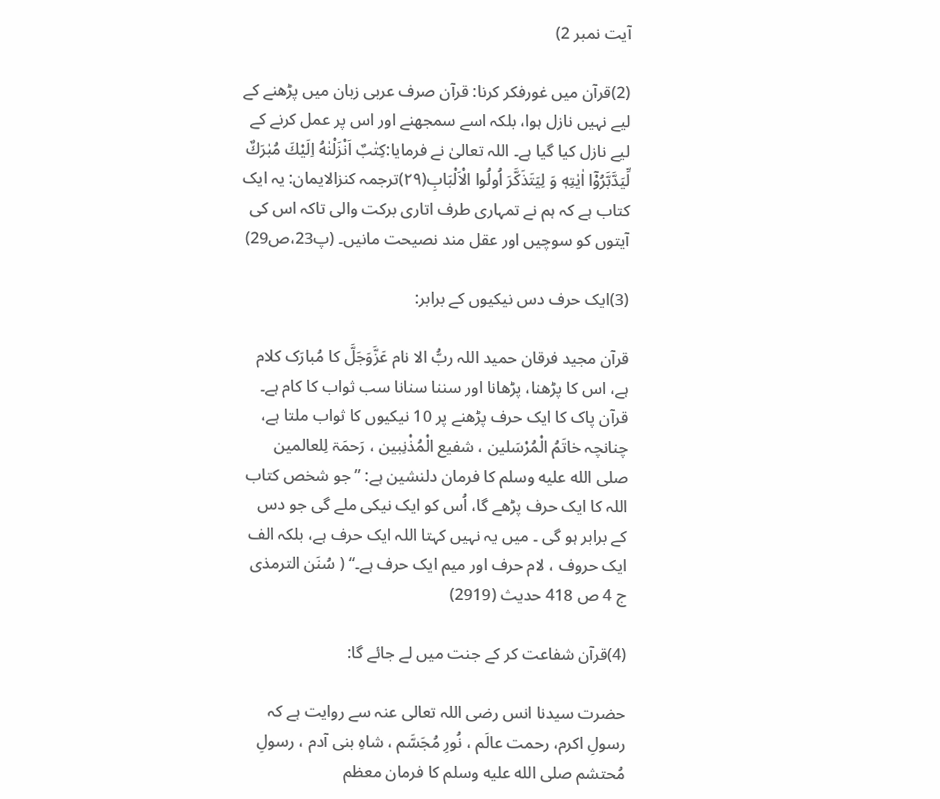آیت نمبر 2)

(2)قرآن میں غورفکر کرنا: قرآن صرف عربی زبان میں پڑھنے کے لیے نہیں نازل ہوا، بلکہ اسے سمجھنے اور اس پر عمل کرنے کے لیے نازل کیا گیا ہے۔ اللہ تعالیٰ نے فرمایا:كِتٰبٌ اَنْزَلْنٰهُ اِلَیْكَ مُبٰرَكٌ لِّیَدَّبَّرُوْۤا اٰیٰتِهٖ وَ لِیَتَذَكَّرَ اُولُوا الْاَلْبَابِ(۲۹)ترجمہ کنزالایمان: یہ ایک کتاب ہے کہ ہم نے تمہاری طرف اتاری برکت والی تاکہ اس کی آیتوں کو سوچیں اور عقل مند نصیحت مانیں۔ (پ23،ص29)

(3)ايک حرف دس نیکیوں کے برابر:

قرآن مجید فرقان حمید اللہ ربُّ الا نام عَزَّوَجَلَّ کا مُبارَک کلام ہے، اس کا پڑھنا، پڑھانا اور سننا سنانا سب ثواب کا کام ہے۔ قرآن پاک کا ایک حرف پڑھنے پر 10 نیکیوں کا ثواب ملتا ہے، چنانچہ خاتَمُ الْمُرْسَلین ، شفیع الْمُذْنِبين ، رَحمَۃ لِلعالمین صلى الله عليه وسلم کا فرمان دلنشین ہے: ” جو شخص کتاب اللہ کا ایک حرف پڑھے گا، اُس کو ایک نیکی ملے گی جو دس کے برابر ہو گی ۔ میں یہ نہیں کہتا اللہ ایک حرف ہے، بلکہ الف ایک حروف ، لام حرف اور میم ایک حرف ہے۔“ ( سُنَن الترمذى ج 4 ص 418 حديث (2919)

(4)قرآن شفاعت کر کے جنت میں لے جائے گا:

حضرت سیدنا انس رضی اللہ تعالی عنہ سے روایت ہے کہ رسولِ اکرم، رحمت عالَم ، نُورِ مُجَسَّم ، شاہِ بنی آدم ، رسولِ مُحتشم صلى الله عليه وسلم کا فرمان معظم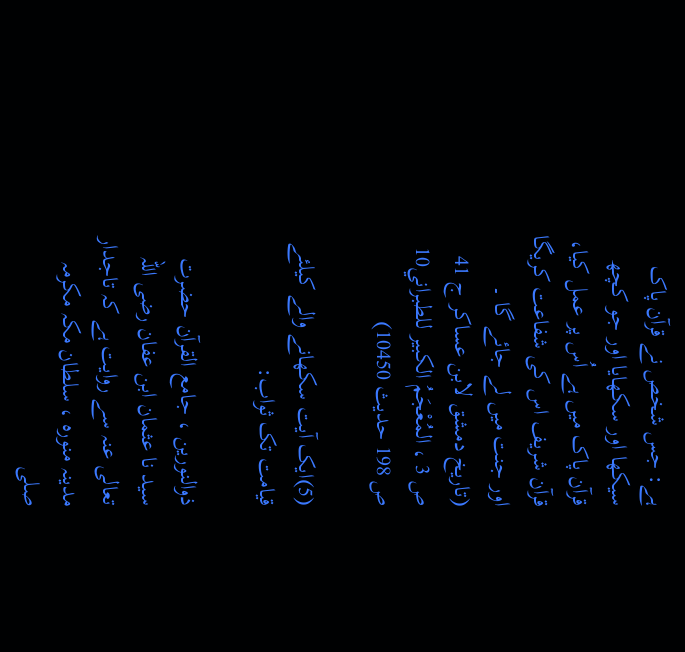ہے: جس شخص نے قرآن پاک سیکھا اور سکھایا اور جو کچھ قرآن پاک میں ہے اُس پر عمل کیا، قرآن شریف اس کی شفاعت کریگا اور جنت میں لے جائے گا ۔ (تاریخ دمشق لابن عساکر ج 41 ص 3 ، المُعْجَمُ الكبير للطبراني10 ص 198 حديث 10450)

(5)ایک آیت سکھانے والے کیلئے قیامت تک ثواب:

ذوالنورین ، جامع القرآن حضرت سید نا عثمان ابن عفان رضی اللہ تعالی عنہ سے روایت ہے کہ تاجدار مدینہ منورہ ، سلطان مکہ مکرمہ صلى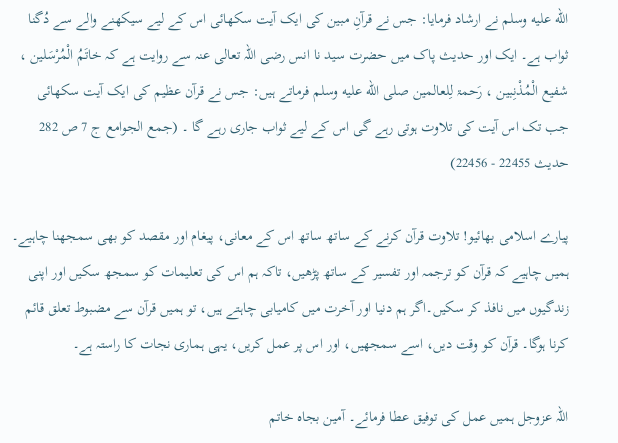الله عليه وسلم نے ارشاد فرمایا: جس نے قرآنِ مبین کی ایک آیت سکھائی اس کے لیے سیکھنے والے سے دُگنا ثواب ہے۔ ایک اور حدیث پاک میں حضرت سید نا انس رضی اللہ تعالی عنہ سے روایت ہے کہ خاتَمُ الْمُرْسَلین ، شفیع الْمُذْنِبين ، رَحمۃ لِلعالمین صلى الله عليه وسلم فرماتے ہیں: جس نے قرآن عظیم کی ایک آیت سکھائی جب تک اس آیت کی تلاوت ہوتی رہے گی اس کے لیے ثواب جاری رہے گا ۔ (جمع الجوامع ج 7 ص 282 حديث 22455 - 22456)

پیارے اسلامی بھائیو! تلاوت قرآن کرنے کے ساتھ ساتھ اس کے معانی، پیغام اور مقصد کو بھی سمجھنا چاہیے۔ ہمیں چاہیے کہ قرآن کو ترجمہ اور تفسیر کے ساتھ پڑھیں، تاکہ ہم اس کی تعلیمات کو سمجھ سکیں اور اپنی زندگیوں میں نافذ کر سکیں۔اگر ہم دنیا اور آخرت میں کامیابی چاہتے ہیں، تو ہمیں قرآن سے مضبوط تعلق قائم کرنا ہوگا۔ قرآن کو وقت دیں، اسے سمجھیں، اور اس پر عمل کریں، یہی ہماری نجات کا راستہ ہے۔

اللہ عزوجل ہمیں عمل کی توفیق عطا فرمائے۔ آمین بجاہ خاتم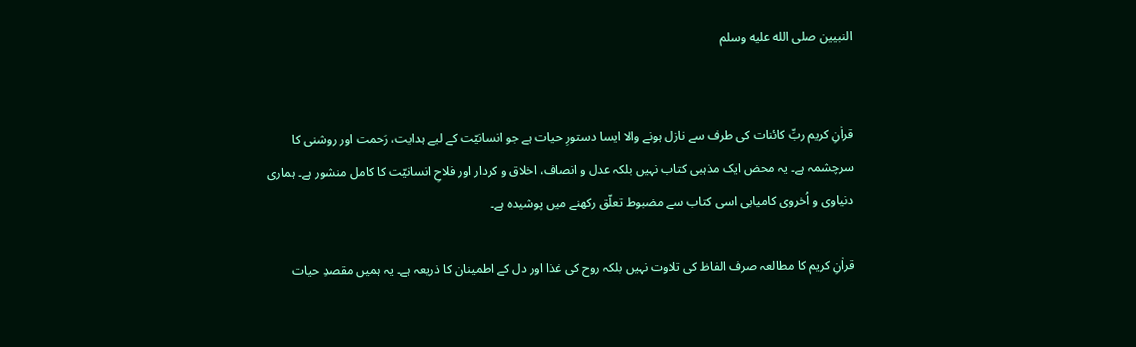النبیین صلى الله عليه وسلم


قراٰنِ کریم ربِّ کائنات کی طرف سے نازل ہونے والا ایسا دستورِ حیات ہے جو انسانیّت کے لیے ہدایت، رَحمت اور روشنی کا سرچشمہ ہے۔ یہ محض ایک مذہبی کتاب نہیں بلکہ عدل و انصاف، اخلاق و کردار اور فلاحِ انسانیّت کا کامل منشور ہے۔ ہماری دنیاوی و اُخروی کامیابی اسی کتاب سے مضبوط تعلّق رکھنے میں پوشیدہ ہے۔

قراٰنِ کریم کا مطالعہ صرف الفاظ کی تلاوت نہیں بلکہ روح کی غذا اور دل کے اطمینان کا ذریعہ ہے۔ یہ ہمیں مقصدِ حیات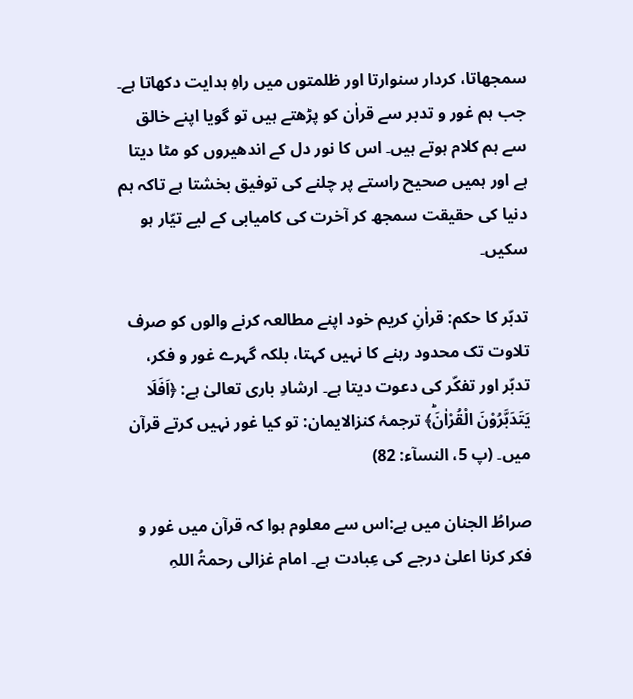سمجھاتا، کردار سنوارتا اور ظلمتوں میں راہِ ہدایت دکھاتا ہے۔ جب ہم غور و تدبر سے قراٰن کو پڑھتے ہیں تو گویا اپنے خالق سے ہم کلام ہوتے ہیں۔ اس کا نور دل کے اندھیروں کو مٹا دیتا ہے اور ہمیں صحیح راستے پر چلنے کی توفیق بخشتا ہے تاکہ ہم دنیا کی حقیقت سمجھ کر آخرت کی کامیابی کے لیے تیّار ہو سکیں۔

تدبّر کا حکم: قراٰنِ کریم خود اپنے مطالعہ کرنے والوں کو صرف تلاوت تک محدود رہنے کا نہیں کہتا، بلکہ گہرے غور و فکر، تدبّر اور تفکّر کی دعوت دیتا ہے۔ ارشادِ باری تعالیٰ ہے: ﴿اَفَلَا یَتَدَبَّرُوْنَ الْقُرْاٰنَؕ﴾ ترجمۂ کنزالایمان: تو کیا غور نہیں کرتے قرآن میں۔ (پ 5، النسآء: 82)

صراطُ الجنان میں ہے:اس سے معلوم ہوا کہ قرآن میں غور و فکر کرنا اعلیٰ درجے کی عِبادت ہے۔ امام غزالی رحمۃُ اللہِ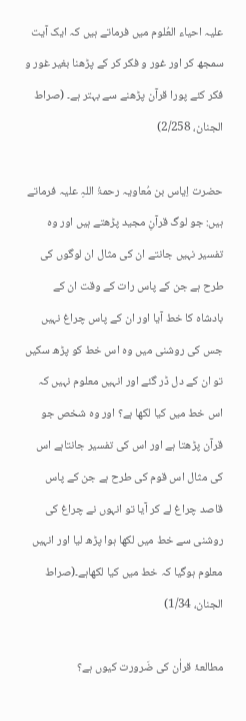علیہ احیاء العُلوم میں فرماتے ہیں کہ ایک آیت سمجھ کر اور غور و فکر کر کے پڑھنا بغیر غور و فکر کئے پورا قرآن پڑھنے سے بہتر ہے۔ (صراط الجنان، 2/258)

حضرت اِیاس بن مُعاویہ رحمۃُ اللہِ علیہ فرماتے ہیں: جو لوگ قرآنِ مجید پڑھتے ہیں اور وہ تفسیر نہیں جانتے ان کی مثال ان لوگوں کی طرح ہے جن کے پاس رات کے وقت ان کے بادشاہ کا خط آیا اور ان کے پاس چراغ نہیں جس کی روشنی میں وہ اس خط کو پڑھ سکیں تو ان کے دل ڈر گئے اور انہیں معلوم نہیں کہ اس خط میں کیا لکھا ہے؟ اور وہ شخص جو قرآن پڑھتا ہے اور اس کی تفسیر جانتاہے اس کی مثال اس قوم کی طرح ہے جن کے پاس قاصد چراغ لے کر آیا تو انہوں نے چراغ کی روشنی سے خط میں لکھا ہوا پڑھ لیا اور انہیں معلوم ہوگیا کہ خط میں کیا لکھاہے۔(صراط الجنان، 1/34)

مطالعۂ قراٰن کی ضَرورت کیوں ہے؟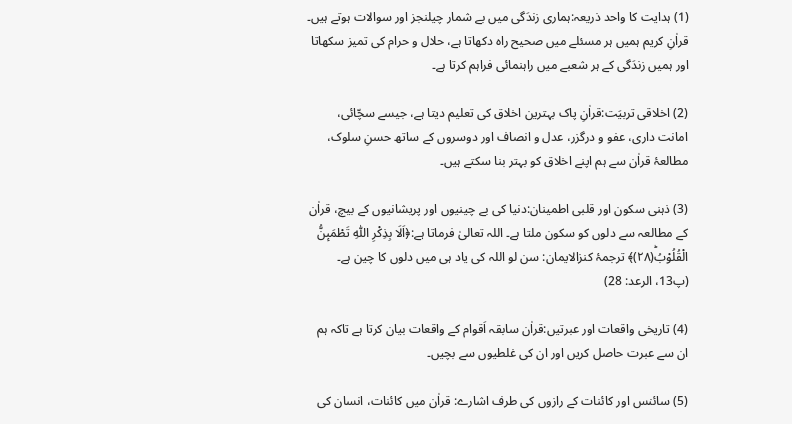(1) ہدایت کا واحد ذریعہ:ہماری زندَگی میں بے شمار چیلنجز اور سوالات ہوتے ہیں۔ قراٰنِ کریم ہمیں ہر مسئلے میں صحیح راہ دکھاتا ہے، حلال و حرام کی تمیز سکھاتا اور ہمیں زندَگی کے ہر شعبے میں راہنمائی فراہم کرتا ہے۔

(2) اخلاقی تربیَت:قراٰنِ پاک بہترین اخلاق کی تعلیم دیتا ہے، جیسے سچّائی، امانت داری، عفو و درگزر، عدل و انصاف اور دوسروں کے ساتھ حسنِ سلوک، مطالعۂ قراٰن سے ہم اپنے اخلاق کو بہتر بنا سکتے ہیں۔

(3) ذہنی سکون اور قلبی اطمینان:دنیا کی بے چینیوں اور پریشانیوں کے بیچ، قراٰن کے مطالعہ سے دلوں کو سکون ملتا ہے۔ اللہ تعالیٰ فرماتا ہے:﴿اَلَا بِذِكْرِ اللّٰهِ تَطْمَىٕنُّ الْقُلُوْبُؕ(۲۸)﴾ ترجمۂ کنزالایمان: سن لو اللہ کی یاد ہی میں دلوں کا چین ہے۔ (پ13، الرعد: 28)

(4) تاریخی واقعات اور عبرتیں:قراٰن سابقہ اَقوام کے واقعات بیان کرتا ہے تاکہ ہم ان سے عبرت حاصل کریں اور ان کی غلطیوں سے بچیں۔

(5) سائنس اور کائنات کے رازوں کی طرف اشارے: قراٰن میں کائنات، انسان کی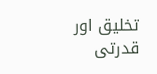تخلیق اور قدرتی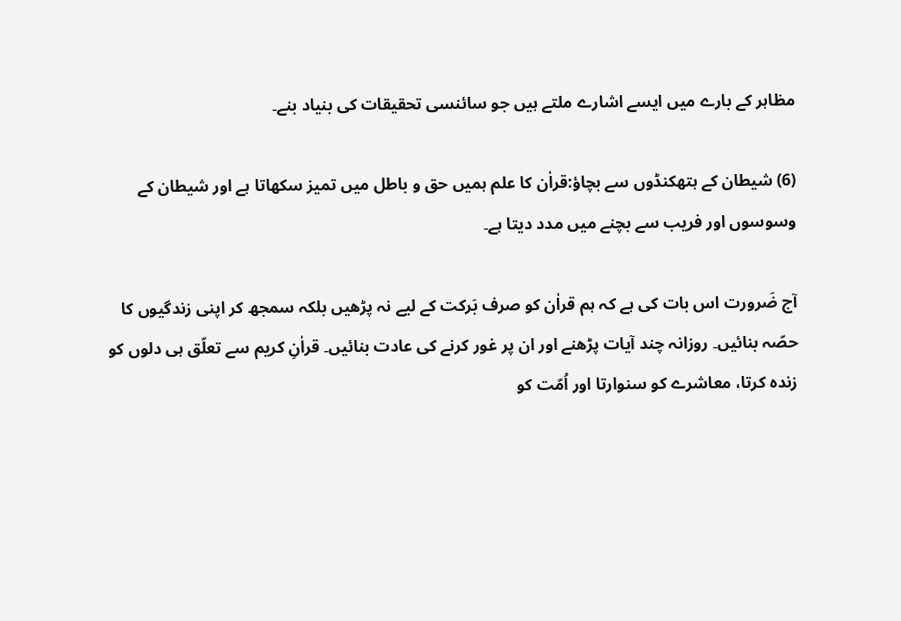مظاہر کے بارے میں ایسے اشارے ملتے ہیں جو سائنسی تحقیقات کی بنیاد بنے۔

(6) شیطان کے ہتھکنڈوں سے بچاؤ:قراٰن کا علم ہمیں حق و باطل میں تمیز سکھاتا ہے اور شیطان کے وسوسوں اور فریب سے بچنے میں مدد دیتا ہے۔

آج ضَرورت اس بات کی ہے کہ ہم قراٰن کو صرف بَرکت کے لیے نہ پڑھیں بلکہ سمجھ کر اپنی زندگیوں کا حصّہ بنائیں۔ روزانہ چند آیات پڑھنے اور ان پر غور کرنے کی عادت بنائیں۔ قراٰنِ کریم سے تعلّق ہی دلوں کو زندہ کرتا، معاشرے کو سنوارتا اور اُمّت کو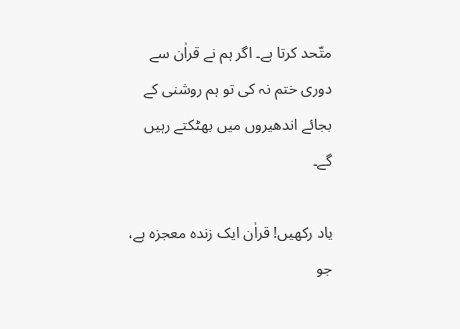متّحد کرتا ہے۔ اگر ہم نے قراٰن سے دوری ختم نہ کی تو ہم روشنی کے بجائے اندھیروں میں بھٹکتے رہیں گے۔

یاد رکھیں! قراٰن ایک زندہ معجزہ ہے، جو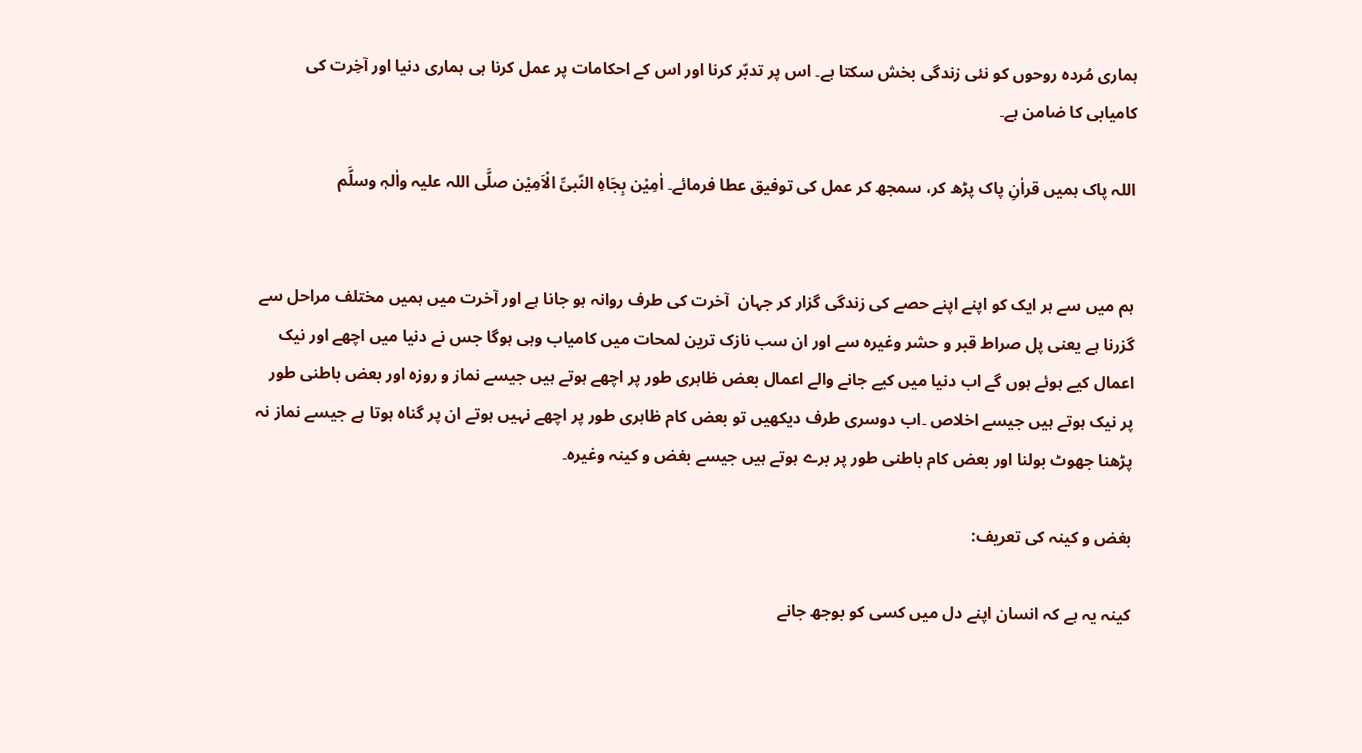ہماری مُردہ روحوں کو نئی زندگی بخش سکتا ہے۔ اس پر تدبّر کرنا اور اس کے احکامات پر عمل کرنا ہی ہماری دنیا اور آخِرت کی کامیابی کا ضامن ہے۔

اللہ پاک ہمیں قراٰنِ پاک پڑھ کر، سمجھ کر عمل کی توفیق عطا فرمائے۔ اٰمِیْن بِجَاہِ النّبیِّ الْاَمِیْن صلَّی اللہ علیہ واٰلہٖ وسلَّم


ہم میں سے ہر ایک کو اپنے اپنے حصے کی زندگی گزار کر جہان  آخرت کی طرف روانہ ہو جانا ہے اور آخرت میں ہمیں مختلف مراحل سے گزرنا ہے یعنی پل صراط قبر و حشر وغیرہ سے اور ان سب نازک ترین لمحات میں کامیاب وہی ہوگا جس نے دنیا میں اچھے اور نیک اعمال کیے ہوئے ہوں گے اب دنیا میں کیے جانے والے اعمال بعض ظاہری طور پر اچھے ہوتے ہیں جیسے نماز و روزہ اور بعض باطنی طور پر نیک ہوتے ہیں جیسے اخلاص ۔اب دوسری طرف دیکھیں تو بعض کام ظاہری طور پر اچھے نہیں ہوتے ان پر گناہ ہوتا ہے جیسے نماز نہ پڑھنا جھوٹ بولنا اور بعض کام باطنی طور پر برے ہوتے ہیں جیسے بغض و کینہ وغیرہ۔

بغض و کینہ کی تعریف:

کینہ یہ ہے کہ انسان اپنے دل میں کسی کو بوجھ جانے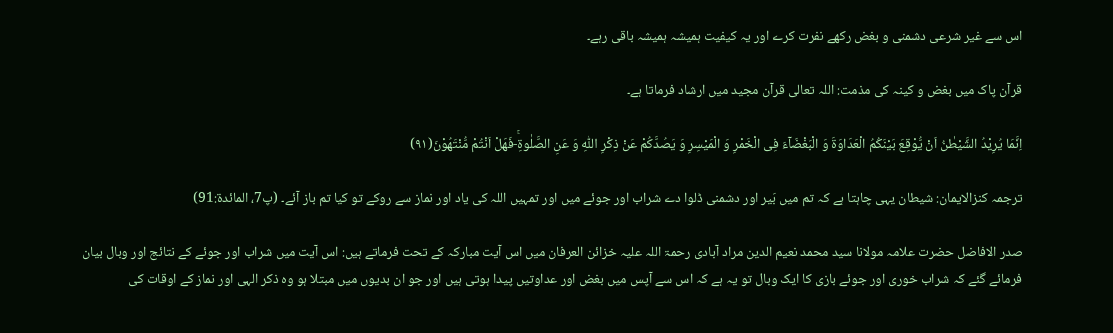اس سے غیر شرعی دشمنی و بغض رکھے نفرت کرے اور یہ کیفیت ہمیشہ ہمیشہ باقی رہے۔

قرآن پاک میں بغض و کینہ کی مذمت: اللہ تعالی قرآن مجید میں ارشاد فرماتا ہے۔

اِنَّمَا یُرِیْدُ الشَّیْطٰنُ اَنْ یُّوْقِعَ بَیْنَكُمُ الْعَدَاوَةَ وَ الْبَغْضَآءَ فِی الْخَمْرِ وَ الْمَیْسِرِ وَ یَصُدَّكُمْ عَنْ ذِكْرِ اللّٰهِ وَ عَنِ الصَّلٰوةِۚ-فَهَلْ اَنْتُمْ مُّنْتَهُوْنَ(۹۱)

ترجمہ کنزالایمان: شیطان یہی چاہتا ہے کہ تم میں بَیر اور دشمنی ڈلوا دے شراب اور جوئے میں اور تمہیں اللہ کی یاد اور نماز سے روکے تو کیا تم باز آئے۔ (پ7، المائدۃ:91)

صدر الافاضل حضرت علامہ مولانا سید محمد نعیم الدین مراد آبادی رحمۃ اللہ علیہ خزائن العرفان میں اس آیت مبارکہ کے تحت فرماتے ہیں: اس آیت میں شراب اور جوئے کے نتائج اور وبال بیان فرمائے گئے کہ شراب خوری اور جوئے بازی کا ایک وبال تو یہ ہے کہ اس سے آپس میں بغض اور عداوتیں پیدا ہوتی ہیں اور جو ان بدیوں میں مبتلا ہو وہ ذکر الہی اور نماز کے اوقات کی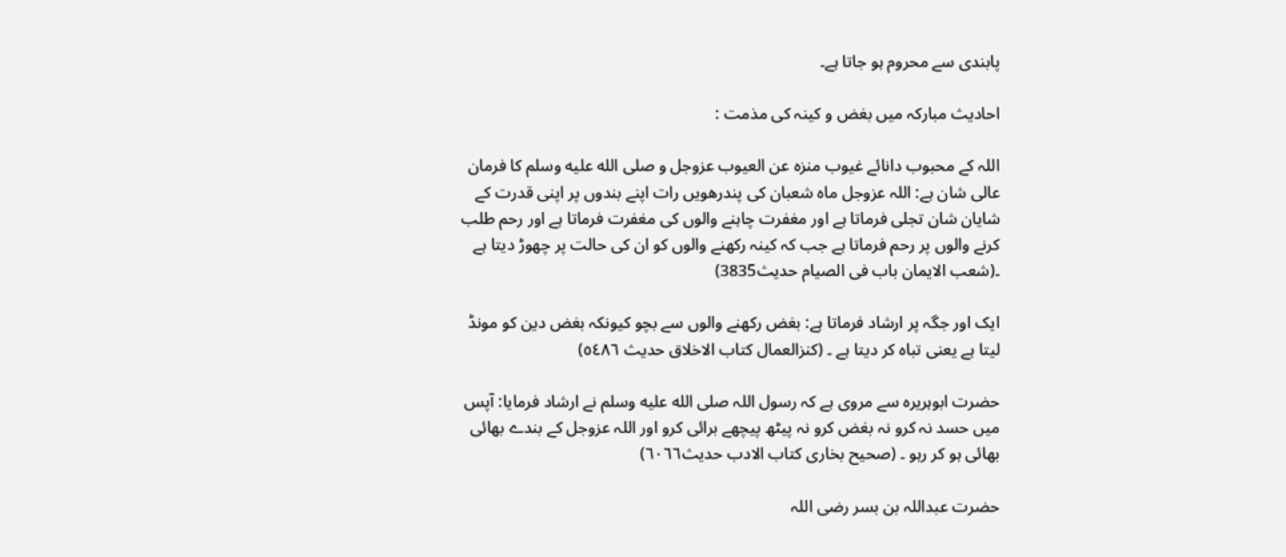پابندی سے محروم ہو جاتا ہے۔

احادیث مبارکہ میں بغض و کینہ کی مذمت :

اللہ کے محبوب دانائے غیوب منزہ عن العیوب عزوجل و صلى الله عليه وسلم کا فرمان عالی شان ہے: اللہ عزوجل ماہ شعبان کی پندرھویں رات اپنے بندوں پر اپنی قدرت کے شایان شان تجلی فرماتا ہے اور مغفرت چاہنے والوں کی مغفرت فرماتا ہے اور رحم طلب کرنے والوں پر رحم فرماتا ہے جب کہ کینہ رکھنے والوں کو ان کی حالت پر چھوڑ دیتا ہے ۔(شعب الایمان باب فی الصیام حدیث3835)

ایک اور جگہ پر ارشاد فرماتا ہے: بغض رکھنے والوں سے بچو کیونکہ بغض دین کو مونڈ لیتا ہے یعنی تباہ کر دیتا ہے ۔ (کنزالعمال کتاب الاخلاق حدیث ٥٤٨٦)

حضرت ابوہریرہ سے مروی ہے کہ رسول اللہ صلى الله عليه وسلم نے ارشاد فرمایا: آپس میں حسد نہ کرو نہ بغض کرو نہ پیٹھ پیچھے برائی کرو اور اللہ عزوجل کے بندے بھائی بھائی ہو کر رہو ۔ (صحیح بخاری کتاب الادب حدیث٦٠٦٦)

حضرت عبداللہ بن بسر رضی اللہ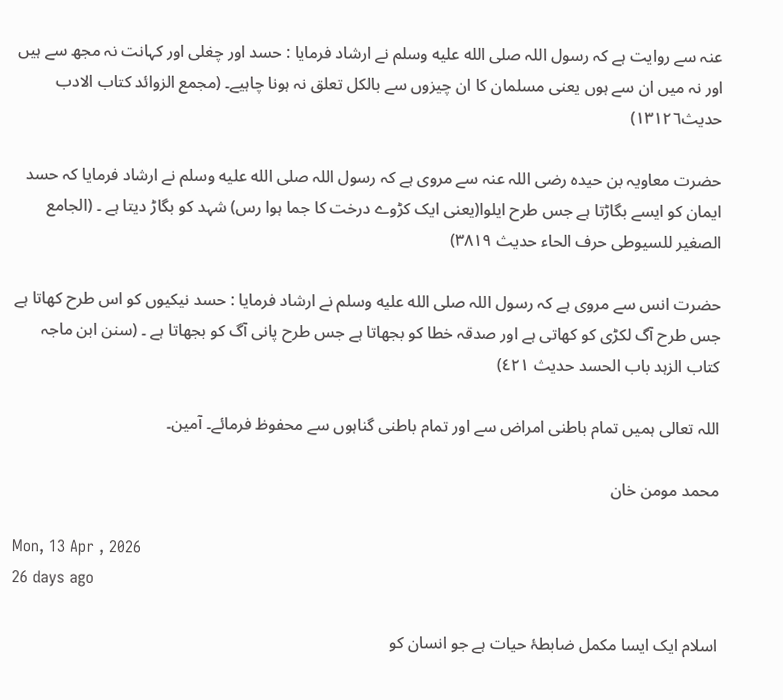عنہ سے روایت ہے کہ رسول اللہ صلى الله عليه وسلم نے ارشاد فرمایا : حسد اور چغلی اور کہانت نہ مجھ سے ہیں اور نہ میں ان سے ہوں یعنی مسلمان کا ان چیزوں سے بالکل تعلق نہ ہونا چاہیے۔ (مجمع الزوائد کتاب الادب حدیث١٣١٢٦)

حضرت معاویہ بن حیدہ رضی اللہ عنہ سے مروی ہے کہ رسول اللہ صلى الله عليه وسلم نے ارشاد فرمایا کہ حسد ایمان کو ایسے بگاڑتا ہے جس طرح ایلوا(یعنی ایک کڑوے درخت کا جما ہوا رس) شہد کو بگاڑ دیتا ہے ۔ (الجامع الصغیر للسیوطی حرف الحاء حدیث ٣٨١٩)

حضرت انس سے مروی ہے کہ رسول اللہ صلى الله عليه وسلم نے ارشاد فرمایا : حسد نیکیوں کو اس طرح کھاتا ہے جس طرح آگ لکڑی کو کھاتی ہے اور صدقہ خطا کو بجھاتا ہے جس طرح پانی آگ کو بجھاتا ہے ۔ (سنن ابن ماجہ کتاب الزہد باب الحسد حدیث ٤٢١)

اللہ تعالی ہمیں تمام باطنی امراض سے اور تمام باطنی گناہوں سے محفوظ فرمائے۔ آمین۔

محمد مومن خان

Mon, 13 Apr , 2026
26 days ago

اسلام ایک ایسا مکمل ضابطۂ حیات ہے جو انسان کو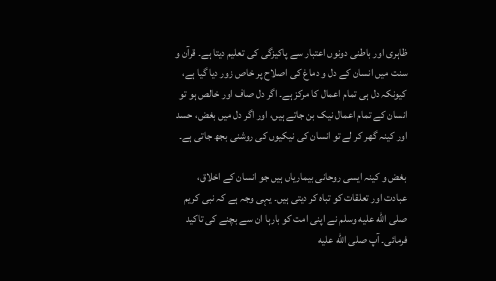ظاہری اور باطنی دونوں اعتبار سے پاکیزگی کی تعلیم دیتا ہے۔ قرآن و سنت میں انسان کے دل و دماغ کی اصلاح پر خاص زور دیا گیا ہے، کیونکہ دل ہی تمام اعمال کا مرکز ہے۔ اگر دل صاف اور خالص ہو تو انسان کے تمام اعمال نیک بن جاتے ہیں، اور اگر دل میں بغض، حسد اور کینہ گھر کر لے تو انسان کی نیکیوں کی روشنی بجھ جاتی ہے۔

بغض و کینہ ایسی روحانی بیماریاں ہیں جو انسان کے اخلاق، عبادت اور تعلقات کو تباہ کر دیتی ہیں۔ یہی وجہ ہے کہ نبی کریم صلى الله عليه وسلم نے اپنی امت کو بارہا ان سے بچنے کی تاکید فرمائی۔ آپ صلى الله عليه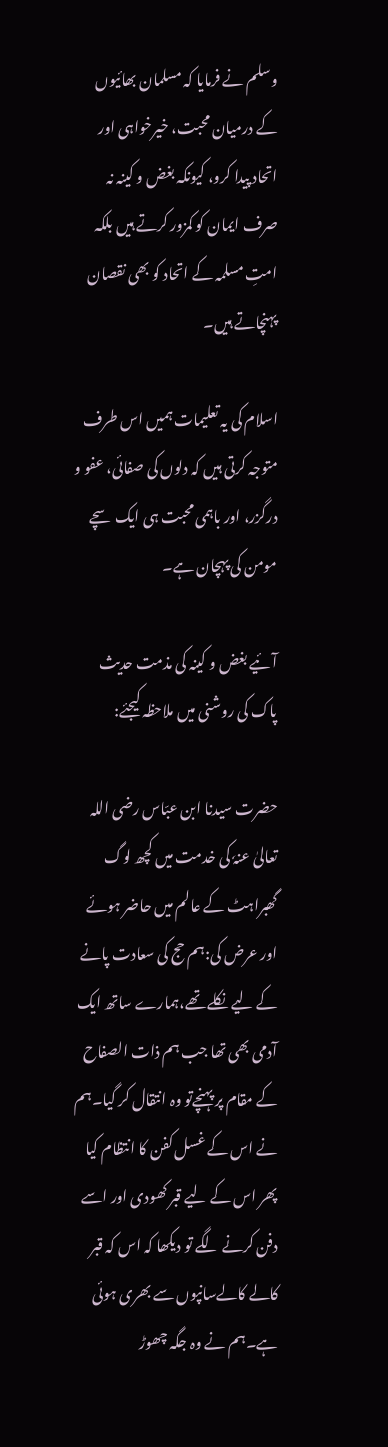وسلم نے فرمایا کہ مسلمان بھائیوں کے درمیان محبت، خیرخواہی اور اتحاد پیدا کرو، کیونکہ بغض و کینہ نہ صرف ایمان کو کمزور کرتے ہیں بلکہ امتِ مسلمہ کے اتحاد کو بھی نقصان پہنچاتے ہیں۔

اسلام کی یہ تعلیمات ہمیں اس طرف متوجہ کرتی ہیں کہ دلوں کی صفائی، عفو و درگزر، اور باہمی محبت ہی ایک سچے مومن کی پہچان ہے۔

آئیے بغض و کینہ کی مذمت حدیث پاک کی روشنی میں ملاحظہ کیجئے:

حضرت سیدنا ابن عبّاس رضی اللہ تعالیٰ عنہٗ کی خدمت میں کچھ لوگ گھبراہٹ کے عالم میں حاضر ہوئے اور عرض کی:ہم حج کی سعادت پانے کے لیے نکلے تھے،ہمارے ساتھ ایک آدمی بھی تھا جب ہم ذات الصفاح کے مقام پر پہنچےتو وہ انتقال کر گیا۔ہم نے اس کے غسل کفن کا انتظام کیا پھر اس کے لیے قبر کھودی اور اسے دفن کرنے لگے تو دیکھا کہ اس کہ قبر کالے کالےسانپوں سے بھری ہوئی ہے۔ہم نے وہ جگہ چھوڑ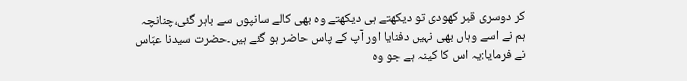کر دوسری قبر کھودی تو دیکھتے ہی دیکھتے وہ بھی کالے سانپوں سے باہر گئی،چنانچہ ہم نے اسے وہاں بھی نہیں دفنایا اور آپ کے پاس حاضر ہو گئے ہیں۔حضرت سیدنا عبّاس نے فرمایا:يہ اس کا کینہ ہے جو وہ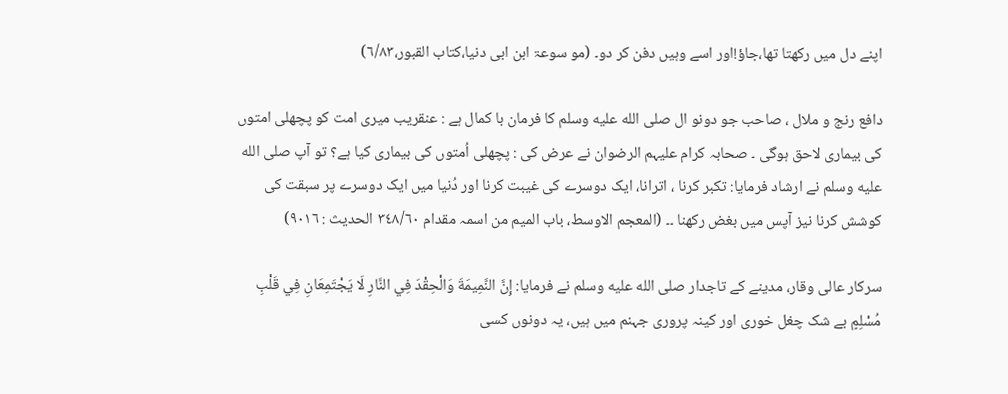اپنے دل میں رکھتا تھا،جاؤ!اور اسے وہیں دفن کر دو۔ (مو سوعۃ ابن ابی دنيا،كتاب القبور،٦/٨٣)

دافع رنج و ملال ، صاحب جو دونو ال صلى الله عليه وسلم کا فرمان با کمال ہے : عنقریب میری امت کو پچھلی امتوں کی بیماری لاحق ہوگی ۔ صحابہ کرام علیہم الرضوان نے عرض کی : پچھلی اُمتوں کی بیماری کیا ہے؟ تو آپ صلى الله عليه وسلم نے ارشاد فرمایا: تکبر کرنا ، اترانا، ایک دوسرے کی غیبت کرنا اور دُنیا میں ایک دوسرے پر سبقت کی کوشش کرنا نیز آپس میں بغض رکھنا ۔۔ (المعجم الاوسط، باب الميم من اسمہ مقدام ٣٤٨/٦٠ الحديث : ٩٠١٦)

سرکار عالی وقار، مدینے کے تاجدار صلى الله عليه وسلم نے فرمایا: إِنَّ النَّمِيمَةَ وَالْحِقْدَ فِي النَّارِ لَا يَجْتَمِعَانِ فِي قَلْبِ مُسْلِمٍ بے شک چغل خوری اور کینہ پروری جہنم میں ہیں، یہ دونوں کسی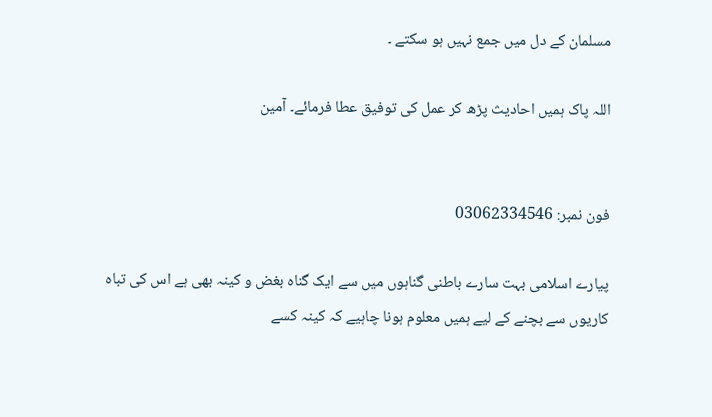مسلمان کے دل میں جمع نہیں ہو سکتے ۔

اللہ پاک ہمیں احادیث پڑھ کر عمل کی توفیق عطا فرمائے۔ آمین


فون نمبر: 03062334546

پیارے اسلامی بہت سارے باطنی گناہوں میں سے ایک گناہ بغض و کینہ بھی ہے اس کی تباہ کاریوں سے بچنے کے لیے ہمیں معلوم ہونا چاہیے کہ کینہ کسے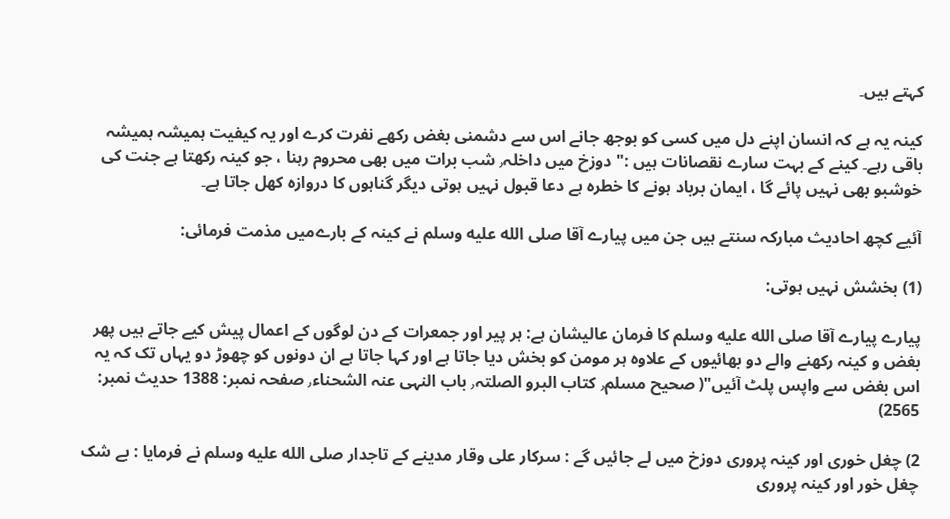کہتے ہیں۔

کینہ یہ ہے کہ انسان اپنے دل میں کسی کو بوجھ جانے اس سے دشمنی بغض رکھے نفرت کرے اور یہ کیفیت ہمیشہ ہمیشہ باقی رہے۔ کینے کے بہت سارے نقصانات ہیں :" دوزخ میں داخلہ٫ شب برات میں بھی محروم رہنا ، جو کینہ رکھتا ہے جنت کی خوشبو بھی نہیں پائے گا ، ایمان برباد ہونے کا خطرہ ہے دعا قبول نہیں ہوتی دیگر گناہوں کا دروازہ کھل جاتا ہے۔

آئیے کچھ احادیث مبارکہ سنتے ہیں جن میں پیارے آقا صلى الله عليه وسلم نے کینہ کے بارےمیں مذمت فرمائی:

(1) بخشش نہیں ہوتی:

پیارے پیارے آقا صلى الله عليه وسلم کا فرمان عالیشان ہے: ہر پیر اور جمعرات کے دن لوگوں کے اعمال پیش کیے جاتے ہیں پھر بغض و کینہ رکھنے والے دو بھائیوں کے علاوہ ہر مومن کو بخش دیا جاتا ہے اور کہا جاتا ہے ان دونوں کو چھوڑ دو یہاں تک کہ یہ اس بغض سے واپس پلٹ آئیں"( صحیح مسلم٫ کتاب البرو الصلتہ٫ باب النہی عنہ الشحناء٫ صفحہ نمبر: 1388 حدیث نمبر: 2565)

2) چغل خوری اور کینہ پروری دوزخ میں لے جائیں گے : سرکار علی وقار مدینے کے تاجدار صلى الله عليه وسلم نے فرمایا : بے شک چغل خور اور کینہ پروری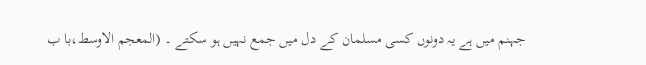جہنم میں ہے یہ دونوں کسی مسلمان کے دل میں جمع نہیں ہو سکتے ۔ (المعجم الاوسط،با ب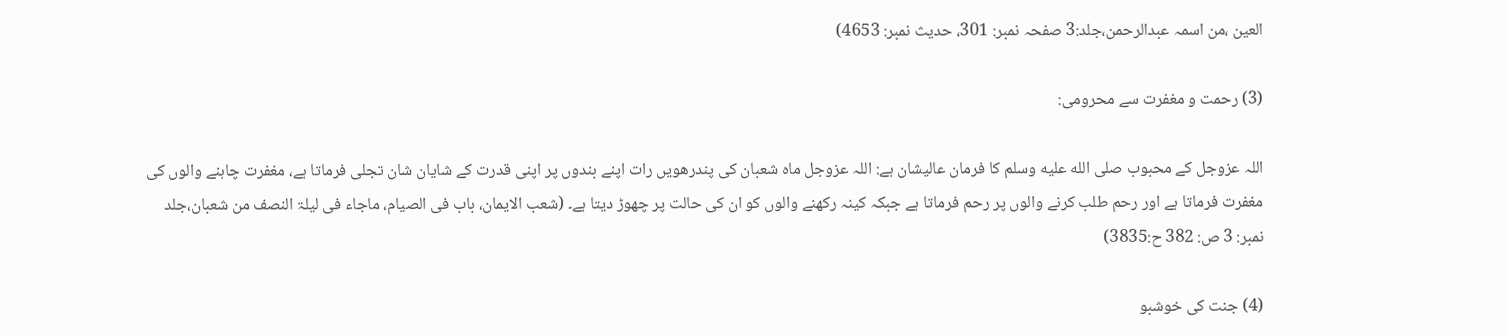العین ،من اسمہ عبدالرحمن،جلد:3 صفحہ نمبر: 301، حدیث نمبر: 4653)

(3) رحمت و مغفرت سے محرومی:

اللہ عزوجل کے محبوب صلى الله عليه وسلم کا فرمان عالیشان ہے: اللہ عزوجل ماہ شعبان کی پندرھویں رات اپنے بندوں پر اپنی قدرت کے شایان شان تجلی فرماتا ہے، مغفرت چاہنے والوں کی مغفرت فرماتا ہے اور رحم طلب کرنے والوں پر رحم فرماتا ہے جبکہ کینہ رکھنے والوں کو ان کی حالت پر چھوڑ دیتا ہے۔ (شعب الایمان، باب فی الصیام، ماجاء فی لیلۃ النصف من شعبان،جلد نمبر: 3 ص: 382 ح:3835)

(4) جنت کی خوشبو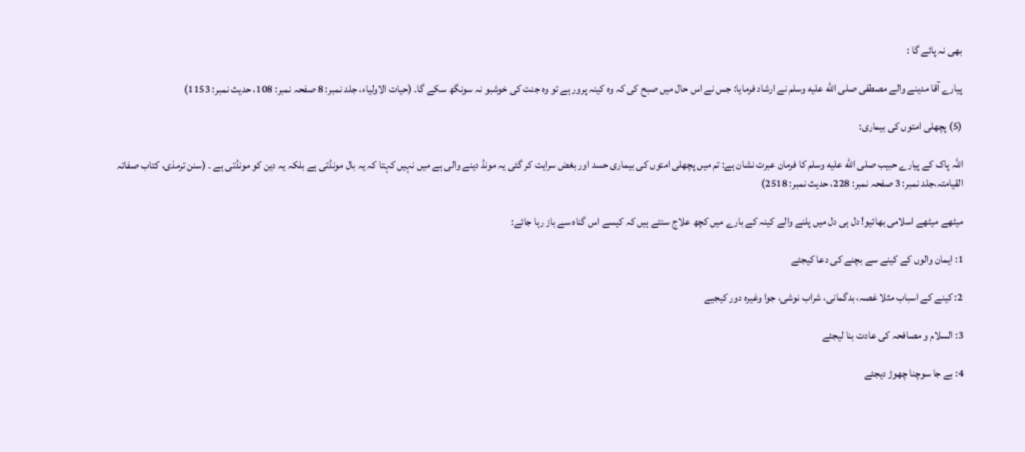بھی نہ پائے گا :

پیارے آقا مدینے والے مصطفی صلى الله عليه وسلم نے ارشاد فرمایا: جس نے اس حال میں صبح کی کہ وہ کینہ پرور ہے تو وہ جنت کی خوشبو نہ سونگھ سکے گا۔ (حیات الاولیاء، جلد نمبر: 8 صفحہ نمبر: 108، حدیث نمبر: 1153)

(5) پچھلی امتوں کی بیماری:

اللہ پاک کے پیارے حبیب صلى الله عليه وسلم کا فرمان عبرت نشان ہے: تم میں پچھلی امتوں کی بیماری حسد اور بغض سرایت کر گئی یہ مونڈ دینے والی ہے میں نہیں کہتا کہ یہ بال مونڈتی ہے بلکہ یہ دین کو مونڈتی ہے ۔ (سنن ترمذی، کتاب صفاتہ القیامتہ،جلد نمبر: 3 صفحہ نمبر: 228، حدیث نمبر: 2518)

میٹھے میٹھے اسلامی بھائیو! دل ہی دل میں پلنے والے کینہ کے بارے میں کچھ علاج سنتے ہیں کہ کیسے اس گناہ سے باز رہا جائے:

1: ایمان والوں کے کینے سے بچنے کی دعا کیجئے

2: کینے کے اسباب مثلا غصہ، بدگمانی، شراب نوشی، جوا وغیرہ دور کیجیے

3: السلام و مصافحہ کی عادت بنا لیجئے

4: بے جا سوچنا چھوڑ دیجئے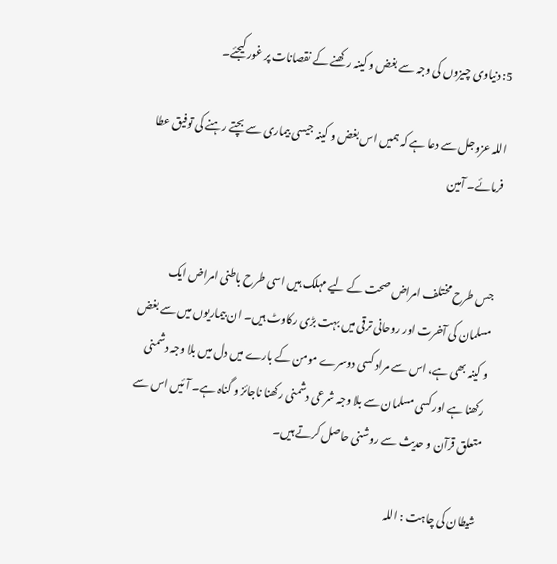5: دنیاوی چیزوں کی وجہ سے بغض و کینہ رکھنے کے نقصانات پر غور کیجئے۔

اللہ عزوجل سے دعا ہے کہ ہمیں اس بغض و کینہ جیسی بیماری سے بچتے رہنے کی توفیق عطا فرمائے۔ آمین


جس طرح مختلف امراض صحت کے لیے مہلک ہیں اسی طرح باطنی امراض ایک مسلمان کی آخرت اور روحانی ترقی میں بہت بڑی رکاوٹ ہیں۔ ان بیماریوں میں سے بغض و کینہ بھی ہے، اس سے مراد کسی دوسرے مومن کے بارے میں دل میں بلا وجہ دشمنی رکھنا ہے اور کسی مسلمان سے بلا وجہ شرعی دشمنی رکھنا ناجائز و گناہ ہے۔ آئیں اس سے متعلق قرآن و حدیث سے روشنی حاصل کرتے ہیں۔

شیطان کی چاہت : اللہ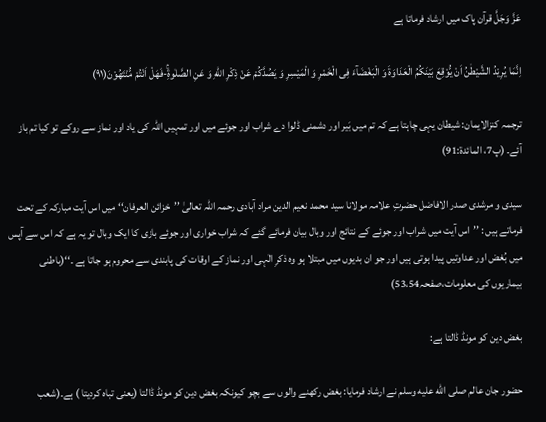عَزَّ وَجَلَّ قرآن پاک میں ارشاد فرماتا ہے

اِنَّمَا یُرِیْدُ الشَّیْطٰنُ اَنْ یُّوْقِعَ بَیْنَكُمُ الْعَدَاوَةَ وَ الْبَغْضَآءَ فِی الْخَمْرِ وَ الْمَیْسِرِ وَ یَصُدَّكُمْ عَنْ ذِكْرِ اللّٰهِ وَ عَنِ الصَّلٰوةِۚ-فَهَلْ اَنْتُمْ مُّنْتَهُوْنَ(۹۱)

ترجمہ کنزالایمان: شیطان یہی چاہتا ہے کہ تم میں بَیر اور دشمنی ڈلوا دے شراب اور جوئے میں اور تمہیں اللہ کی یاد اور نماز سے روکے تو کیا تم باز آئے۔ (پ7، المائدۃ:91)

سیدی و مرشدی صدر الافاضل حضرتِ علامہ مولانا سید محمد نعیم الدین مراد آبادی رحمہ اللہ تعالیٰ ’’خزائن العرفان‘‘ میں اس آیت مبارکہ کے تحت فرماتے ہیں : ’’اس آیت میں شراب اور جوئے کے نتائج اور وبال بیان فرمائے گئے کہ شراب خواری اور جوئے بازی کا ایک وبال تو یہ ہے کہ اس سے آپس میں بُغض اور عداوتیں پیدا ہوتی ہیں اور جو ان بدیوں میں مبتلا ہو وہ ذکرِ الٰہی اور نماز کے اوقات کی پابندی سے محروم ہو جاتا ہے ۔‘‘(باطنی بیماریوں کی معلومات،صفحہ53،54)

بغض دین کو مونڈ ڈالتا ہے:

حضور جان عالم صلى الله عليه وسلم نے ارشاد فرمایا: بغض رکھنے والوں سے بچو کیونکہ بغض دین کو مونڈ ڈالتا (یعنی تباہ کردیتا ) ہے۔(شعب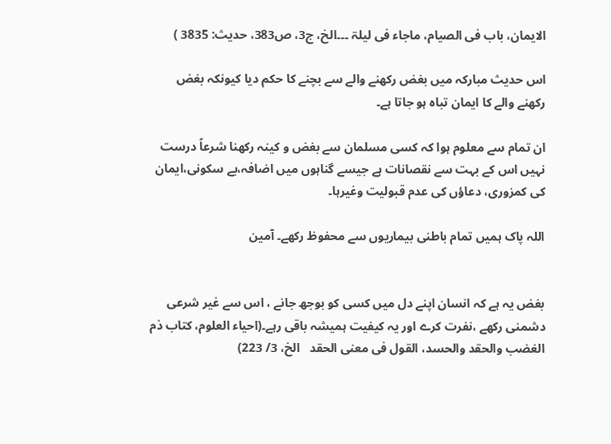الایمان، باب فی الصیام، ماجاء فی لیلۃ ۔۔۔الخ، ج3، ص383، حدیث: 3835 )

اس حدیث مبارکہ میں بغض رکھنے والے سے بچنے کا حکم دیا کیونکہ بغض رکھنے والے کا ایمان تباہ ہو جاتا ہے۔

ان تمام سے معلوم ہوا کہ کسی مسلمان سے بغض و کینہ رکھنا شرعاً درست نہیں اس کے بہت سے نقصانات ہے جیسے گناہوں میں اضافہ،بے سکونی،ایمان کی کمزوری، دعاؤں کی عدم قبولیت وغیرہا۔

اللہ پاک ہمیں تمام باطنی بیماریوں سے محفوظ رکھے۔ آمین


بغض یہ ہے کہ انسان اپنے دل میں کسی کو بوجھ جانے ، اس سے غیر شرعی دشمنی رکھے ،نفرت کرے اور یہ کیفیت ہمیشہ باقی رہے۔(احیاء العلوم، کتاب ذم الغضب والحقد والحسد، القول فی معنی الحقد   الخ، 3/ 223)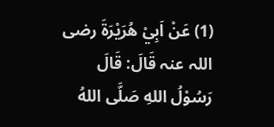(1) عَنْ اَبِيْ هُرَيْرَةَ رضی اللہ عنہ قَالَ: قَالَ رَسُوْلُ اللهِ صَلَّى اللهُ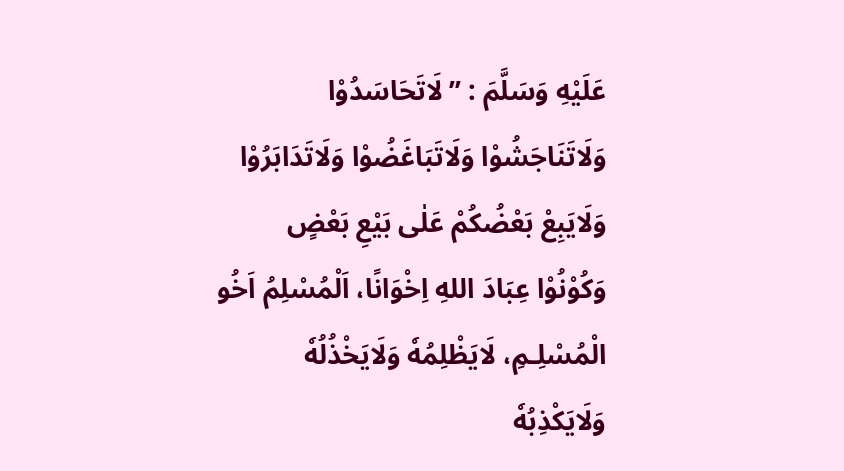عَلَيْهِ وَسَلَّمَ : ’’لَاتَحَاسَدُوْا وَلَاتَنَاجَشُوْا وَلَاتَبَاغَضُوْا وَلَاتَدَابَرُوْا وَلَايَبِعْ بَعْضُكُمْ عَلٰى بَيْعِ بَعْضٍ وَكُوْنُوْا عِبَادَ اللهِ اِخْوَانًا، اَلْمُسْلِمُ اَخُو الْمُسْلِـمِ، لَايَظْلِمُهٗ وَلَايَخْذُلُهٗ وَلَايَكْذِبُهٗ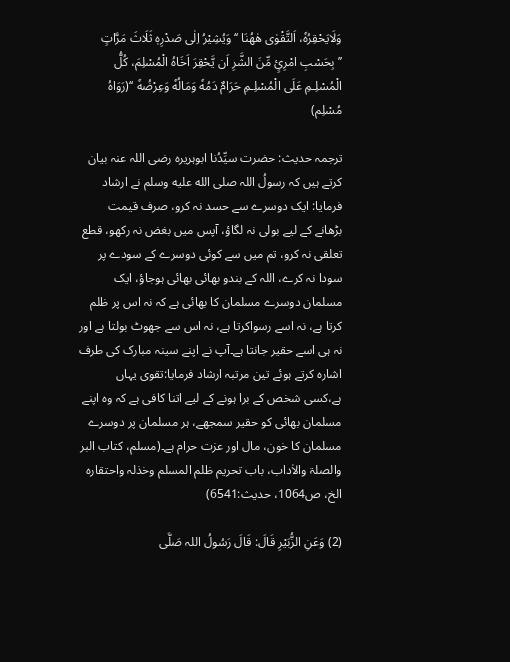وَلَايَحْقِرُهٗ، اَلتَّقْوٰى هٰهُنَا ‘‘ وَيُشِيْرُ اِلٰى صَدْرِهٖ ثَلَاثَ مَرَّاتٍ ’’بِحَسْبِ امْرِئٍ مِّنَ الشَّرِ اَن يَّحْقِرَ اَخَاهُ الْمُسْلِمَ، كُلُّ الْمُسْلِـمِ عَلَى الْمُسْلِـمِ حَرَامٌ دَمُهٗ وَمَالُهٗ وَعِرْضُهٗ ‘‘(رَوَاهُ مُسْلِم)

ترجمہ حدیث: حضرت سیِّدُنا ابوہریرہ رضی اللہ عنہ بیان کرتے ہیں کہ رسولُ اللہ صلى الله عليه وسلم نے ارشاد فرمایا: ایک دوسرے سے حسد نہ کرو، صرف قیمت بڑھانے کے لیے بولی نہ لگاؤ، آپس میں بغض نہ رکھو، قطع تعلقی نہ کرو، تم میں سے کوئی دوسرے کے سودے پر سودا نہ کرے، اللہ کے بندو بھائی بھائی ہوجاؤ، ایک مسلمان دوسرے مسلمان کا بھائی ہے کہ نہ اس پر ظلم کرتا ہے، نہ اسے رسواکرتا ہے، نہ اس سے جھوٹ بولتا ہے اور نہ ہی اسے حقیر جانتا ہے۔آپ نے اپنے سینہ مبارک کی طرف اشارہ کرتے ہوئے تین مرتبہ ارشاد فرمایا:تقوی یہاں ہے،کسی شخص کے برا ہونے کے لیے اتنا کافی ہے کہ وہ اپنے مسلمان بھائی کو حقیر سمجھے، ہر مسلمان پر دوسرے مسلمان کا خون، مال اور عزت حرام ہے۔(مسلم، كتاب البر والصلۃ والاٰداب، باب تحريم ظلم المسلم وخذلہ واحتقاره الخ، ص1064، حدیث:6541)

(2) وَعَنِ الزُّبَيْرِ قَالَ: قَالَ رَسُولُ اللہ صَلَّى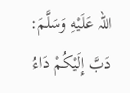اللہ عَلَيْهِ وَسَلَّمَ: دَبَّ إِلَيْكُمْ دَاءُ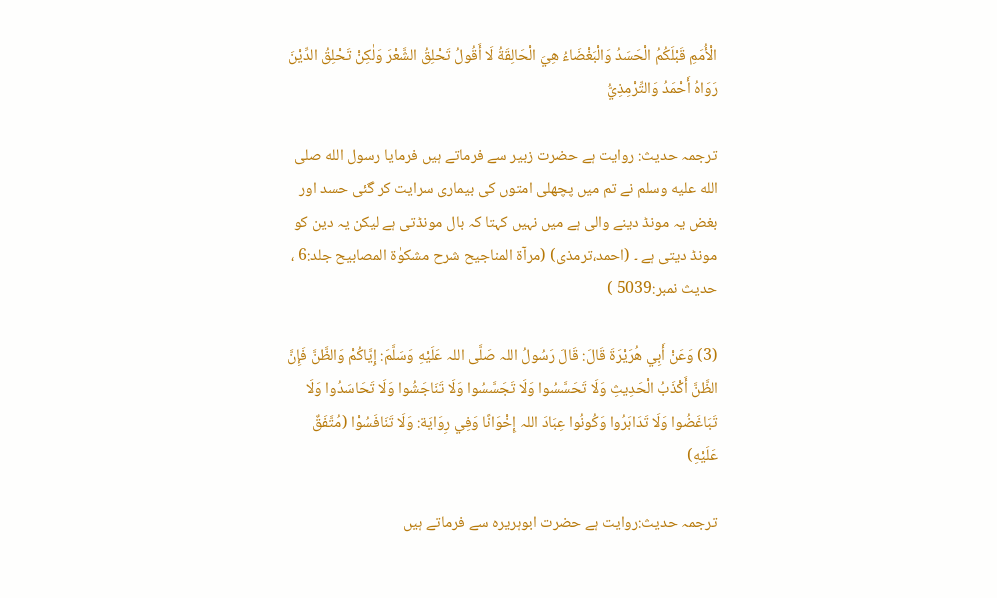الْأُمَمِ قَبْلَكُمُ الْحَسَدُ وَالْبَغْضَاءُ هِيَ الْحَالِقَةُ لَا أَقُولُ تَحْلِقُ الشَّعْرَ وَلٰكِنْ تَحْلِقُ الدِّيْنَ رَوَاهُ أَحْمَدُ وَالتِّرْمِذِيُّ

ترجمہ حدیث: روایت ہے حضرت زبیر سے فرماتے ہیں فرمایا رسول الله صلى الله عليه وسلم نے تم میں پچھلی امتوں کی بیماری سرایت کر گئی حسد اور بغض یہ مونڈ دینے والی ہے میں نہیں کہتا کہ بال مونڈتی ہے لیکن یہ دین کو مونڈ دیتی ہے ۔ (احمد،ترمذی) (مرآۃ المناجیح شرح مشکوٰۃ المصابیح جلد:6 ، حدیث نمبر:5039 )

(3) وَعَنْ أَبِي هُرَيْرَةَ قَالَ: قَالَ رَسُولُ اللہ صَلَّى اللہ عَلَيْهِ وَسَلَّمَ: إِيَّاكُمْ وَالظَّنَّ فَإِنَّ الظَّنَّ أَكْذَبُ الْحَدِيثِ وَلَا تَحَسَّسُوا وَلَا تَجَسَّسُوا وَلَا تَنَاجَشُوا وَلَا تَحَاسَدُوا وَلَا تَبَاغَضُوا وَلَا تَدَابَرُوا وَكُونُوا عِبَادَ اللہ إِخْوَانًا وَفِي رِوَايَة: وَلَا تَنَافَسُوْا (مُتَّفَقٌ عَلَيْهِ)

ترجمہ حدیث:روایت ہے حضرت ابوہریرہ سے فرماتے ہیں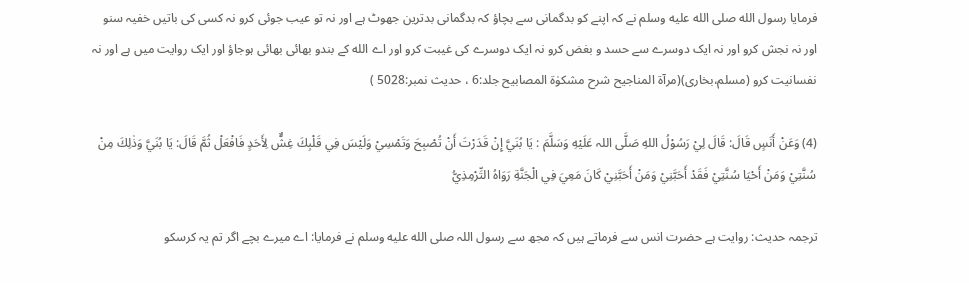فرمایا رسول الله صلى الله عليه وسلم نے کہ اپنے کو بدگمانی سے بچاؤ کہ بدگمانی بدترین جھوٹ ہے اور نہ تو عیب جوئی کرو نہ کسی کی باتیں خفیہ سنو اور نہ نجش کرو اور نہ ایک دوسرے سے حسد و بغض کرو نہ ایک دوسرے کی غیبت کرو اور اے الله کے بندو بھائی بھائی ہوجاؤ اور ایک روایت میں ہے اور نہ نفسانیت کرو (مسلم،بخاری)(مرآۃ المناجیح شرح مشکوٰۃ المصابیح جلد:6 ، حدیث نمبر:5028 )

(4) وَعَنْ أَنَسٍ قَالَ: قَالَ لِيْ رَسُوْلُ اللهِ صَلَّى اللہ عَلَيْهِ وَسَلَّمَ : يَا بُنَيَّ إِنْ قَدَرْتَ أَنْ تُصْبِحَ وَتَمْسِيْ وَلَيْسَ فِي قَلْبِكَ غِشٌّ لِأَحَدٍ فَافْعَلْ ثُمَّ قَالَ: يَا بُنَيَّ وَذٰلِكَ مِنْ سُنَّتِيْ وَمَنْ أَحْيَا سُنَّتِيْ فَقَدْ أَحَبَّنِيْ وَمَنْ أَحَبَّنِيْ كَانَ مَعِيَ فِي الْجَنَّةِ رَوَاهُ التِّرْمِذِيُّ

ترجمہ حدیث: روایت ہے حضرت انس سے فرماتے ہیں کہ مجھ سے رسول اللہ صلى الله عليه وسلم نے فرمایا: اے میرے بچے اگر تم یہ کرسکو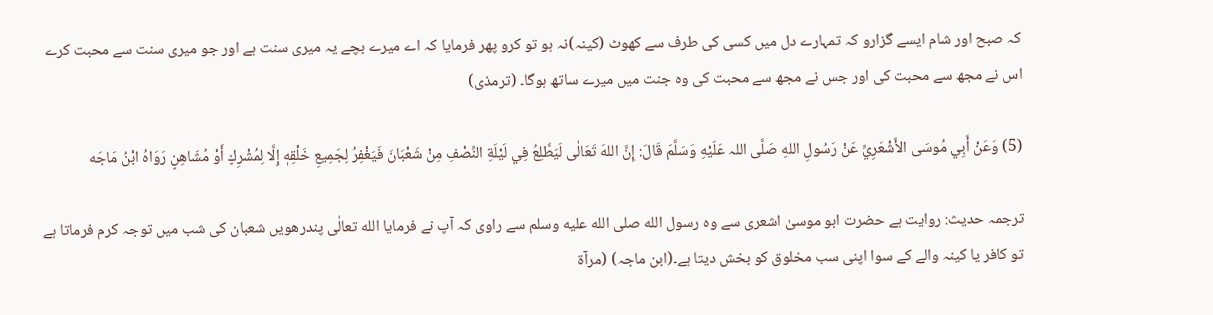کہ صبح اور شام ایسے گزارو کہ تمہارے دل میں کسی کی طرف سے کھوٹ (کینہ)نہ ہو تو کرو پھر فرمایا کہ اے میرے بچے یہ میری سنت ہے اور جو میری سنت سے محبت کرے اس نے مجھ سے محبت کی اور جس نے مجھ سے محبت کی وہ جنت میں میرے ساتھ ہوگا۔ (ترمذی)

(5) وَعَنْ أَبِي مُوسَى الأَشْعَرِيِّ عَنْ رَسُولِ اللهِ صَلَّى اللہ عَلَيْهِ وَسَلَّمَ قَالَ: إِنَّ اللهَ تَعَالٰى لَيَطَّلِعُ فِي لَيْلَةِ النِّصْفِ مِنْ شَعْبَانَ فَيَغْفِرُ لِجَمِيعِ خَلْقِهٖ إِلَّا لِمُشْرِكٍ أَوْ مُشَاھِنٍ رَوَاهُ ابْنُ مَاجَه

ترجمہ حدیث: روایت ہے حضرت ابو موسیٰ اشعری سے وہ رسول الله صلى الله عليه وسلم سے راوی کہ آپ نے فرمایا الله تعالٰی پندرھویں شعبان کی شب میں توجہ کرم فرماتا ہے تو کافر یا کینہ والے کے سوا اپنی سب مخلوق کو بخش دیتا ہے۔(ابن ماجہ) (مرآۃ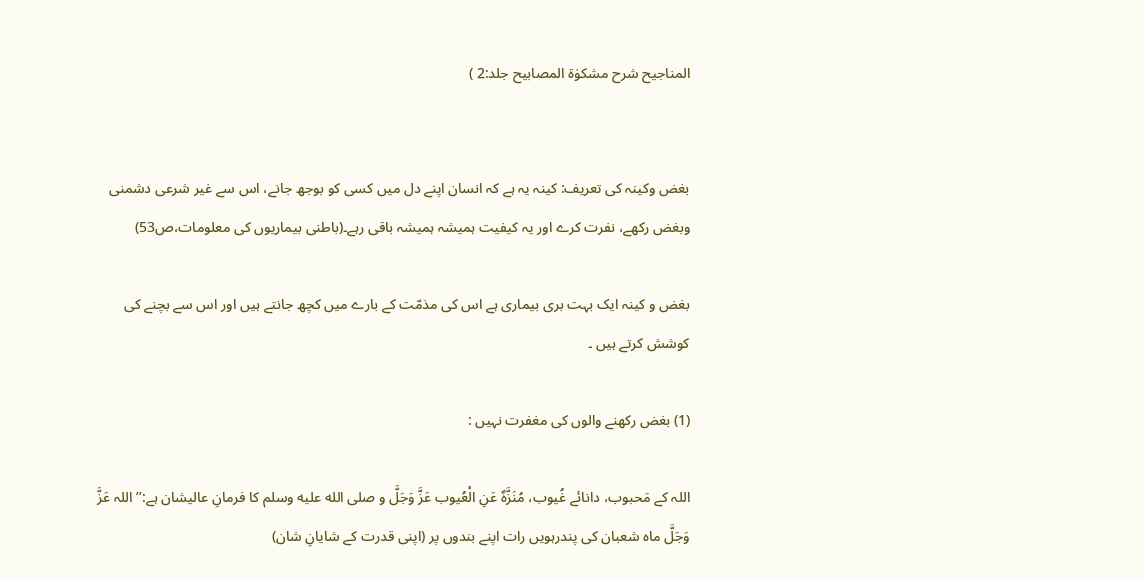المناجیح شرح مشکوٰۃ المصابیح جلد:2 )


بغض وکینہ کی تعریف: کینہ یہ ہے کہ انسان اپنے دل میں کسی کو بوجھ جانے، اس سے غیر شرعی دشمنی وبغض رکھے، نفرت کرے اور یہ کیفیت ہمیشہ ہمیشہ باقی رہے۔(باطنی بیماریوں کی معلومات،ص53)

بغض و کینہ ایک بہت بری بیماری ہے اس کی مذمّت کے بارے میں کچھ جانتے ہیں اور اس سے بچنے کی کوشش کرتے ہیں ۔

(1) بغض رکھنے والوں کی مغفرت نہیں :

اللہ کے مَحبوب، دانائے غُیوب، مُنَزَّہٌ عَنِ الْعُیوب عَزَّ وَجَلَّ و صلى الله عليه وسلم کا فرمانِ عالیشان ہے:’’ اللہ عَزَّ وَجَلَّ ماہ شعبان کی پندرہویں رات اپنے بندوں پر (اپنی قدرت کے شایانِ شان)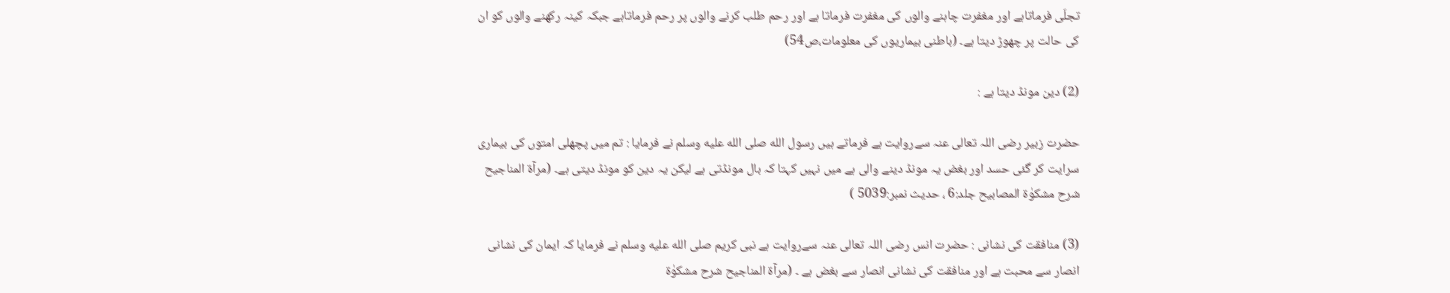تجلّی فرماتاہے اور مغفرت چاہنے والوں کی مغفرت فرماتا ہے اور رحم طلب کرنے والوں پر رحم فرماتاہے جبکہ کینہ رکھنے والوں کو ان کی حالت پر چھوڑ دیتا ہے۔ (باطنی بیماریوں کی معلومات،ص54)

(2) دین مونڈ دیتا ہے :

حضرت زبیر رضی اللہ تعالی عنہ سےروایت ہے فرماتے ہیں رسول الله صلى الله عليه وسلم نے فرمایا : تم میں پچھلی امتوں کی بیماری سرایت کر گئی حسد اور بغض یہ مونڈ دینے والی ہے میں نہیں کہتا کہ بال مونڈتی ہے لیکن یہ دین کو مونڈ دیتی ہے۔ (مرآۃ المناجیح شرح مشکوٰۃ المصابیح جلد:6 ، حدیث نمبر:5039 )

(3) منافقت کی نشانی : حضرت انس رضی اللہ تعالی عنہ سےروایت ہے نبی کریم صلى الله عليه وسلم نے فرمایا کہ ایمان کی نشانی انصار سے محبت ہے اور منافقت کی نشانی انصار سے بغض ہے ۔ (مرآۃ المناجیح شرح مشکوٰۃ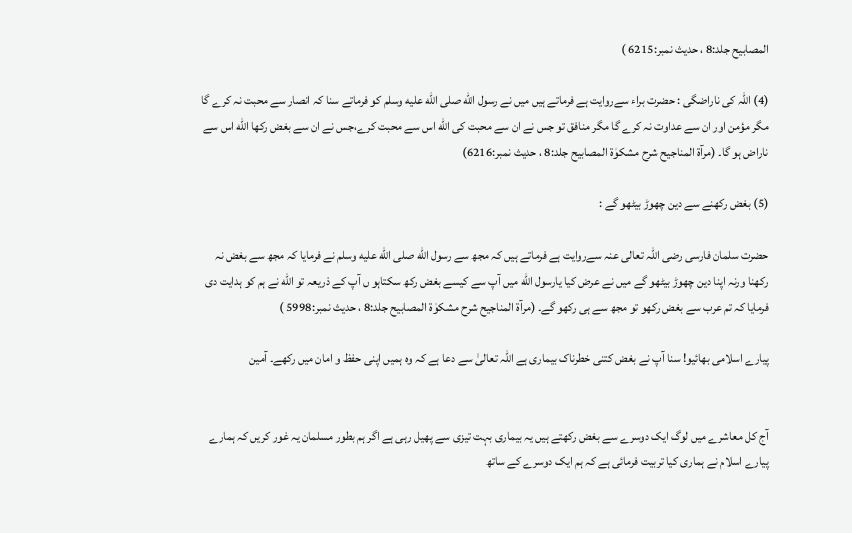المصابیح جلد:8 ، حدیث نمبر:6215 )

(4) اللہ کی ناراضگی : حضرت براء سےروایت ہے فرماتے ہیں میں نے رسول الله صلى الله عليه وسلم کو فرماتے سنا کہ انصار سے محبت نہ کرے گا مگر مؤمن اور ان سے عداوت نہ کرے گا مگر منافق تو جس نے ان سے محبت کی الله اس سے محبت کرے،جس نے ان سے بغض رکھا الله اس سے ناراض ہو گا۔ (مرآۃ المناجیح شرح مشکوٰۃ المصابیح جلد:8 ، حدیث نمبر:6216)

(5) بغض رکھنے سے دین چھوڑ بیٹھو گے :

حضرت سلمان فارسی رضی اللہ تعالی عنہ سےروایت ہے فرماتے ہیں کہ مجھ سے رسول الله صلى الله عليه وسلم نے فرمایا کہ مجھ سے بغض نہ رکھنا ورنہ اپنا دین چھوڑ بیٹھو گے میں نے عرض کیا یارسول الله میں آپ سے کیسے بغض رکھ سکتاہو ں آپ کے ذریعہ تو الله نے ہم کو ہدایت دی فرمایا کہ تم عرب سے بغض رکھو تو مجھ سے ہی رکھو گے۔ (مرآۃ المناجیح شرح مشکوٰۃ المصابیح جلد:8 ، حدیث نمبر:5998 )

پیارے اسلامی بھائیو! سنا آپ نے بغض کتنی خطرناک بیماری ہے اللہ تعالیٰ سے دعا ہے کہ وہ ہمیں اپنی حفظ و امان میں رکھے۔ آمین


آج کل معاشرے میں لوگ ایک دوسرے سے بغض رکھتے ہیں یہ بیماری بہت تیزی سے پھیل رہی ہے اگر ہم بطور مسلمان یہ غور کریں کہ ہمارے پیارے اسلام نے ہماری کیا تربیت فرمائی ہے کہ ہم ایک دوسرے کے ساتھ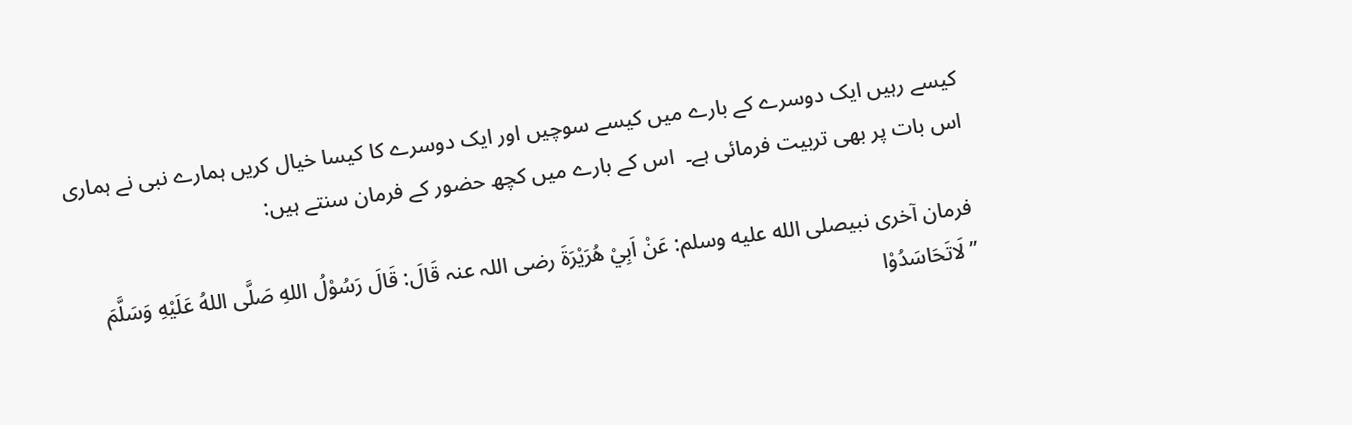کیسے رہیں ایک دوسرے کے بارے میں کیسے سوچیں اور ایک دوسرے کا کیسا خیال کریں ہمارے نبی نے ہماری اس بات پر بھی تربیت فرمائی ہے۔  اس کے بارے میں کچھ حضور کے فرمان سنتے ہیں:

فرمان آخری نبیصلى الله عليه وسلم: عَنْ اَبِيْ هُرَيْرَةَ رضی اللہ عنہ قَالَ: قَالَ رَسُوْلُ اللهِ صَلَّى اللهُ عَلَيْهِ وَسَلَّمَ ’’لَاتَحَاسَدُوْا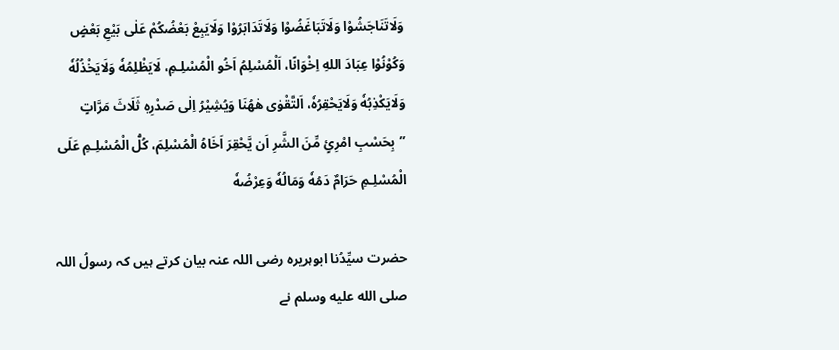وَلَاتَنَاجَشُوْا وَلَاتَبَاغَضُوْا وَلَاتَدَابَرُوْا وَلَايَبِعْ بَعْضُكُمْ عَلٰى بَيْعِ بَعْضٍ وَكُوْنُوْا عِبَادَ اللهِ اِخْوَانًا، اَلْمُسْلِمُ اَخُو الْمُسْلِـمِ، لَايَظْلِمُهٗ وَلَايَخْذُلُهٗ وَلَايَكْذِبُهٗ وَلَايَحْقِرُهٗ، اَلتَّقْوٰى هٰهُنَا وَيُشِيْرُ اِلٰى صَدْرِهٖ ثَلَاثَ مَرَّاتٍ ’’بِحَسْبِ امْرِئٍ مِّنَ الشَّرِ اَن يَّحْقِرَ اَخَاهُ الْمُسْلِمَ، كُلُّ الْمُسْلِـمِ عَلَى الْمُسْلِـمِ حَرَامٌ دَمُهٗ وَمَالُهٗ وَعِرْضُهٗ

حضرت سیِّدُنا ابوہریرہ رضی اللہ عنہ بیان کرتے ہیں کہ رسولُ اللہ صلى الله عليه وسلم نے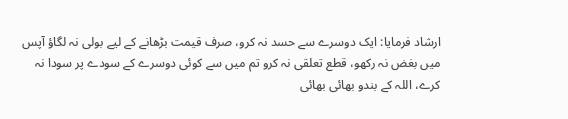ارشاد فرمایا: ایک دوسرے سے حسد نہ کرو، صرف قیمت بڑھانے کے لیے بولی نہ لگاؤ آپس میں بغض نہ رکھو، قطع تعلقی نہ کرو تم میں سے کوئی دوسرے کے سودے پر سودا نہ کرے، اللہ کے بندو بھائی بھائی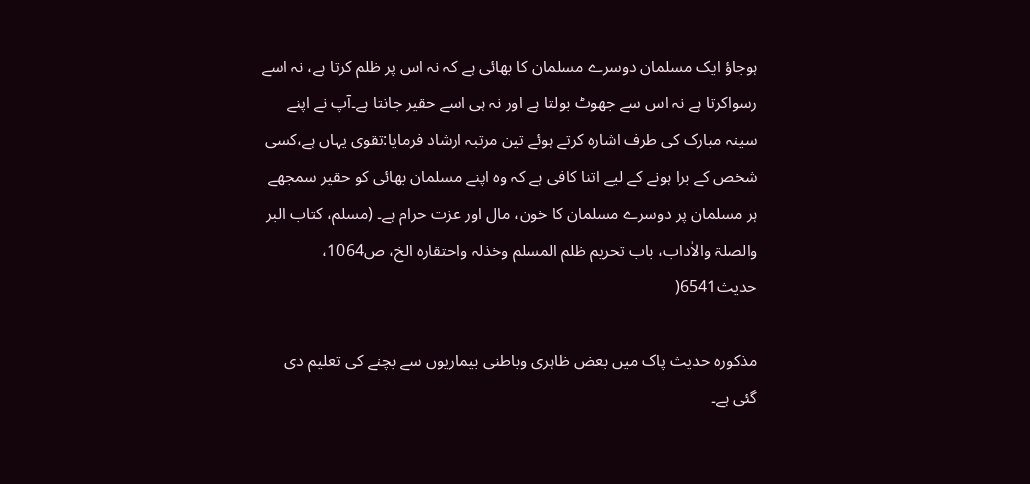ہوجاؤ ایک مسلمان دوسرے مسلمان کا بھائی ہے کہ نہ اس پر ظلم کرتا ہے، نہ اسے رسواکرتا ہے نہ اس سے جھوٹ بولتا ہے اور نہ ہی اسے حقیر جانتا ہے۔آپ نے اپنے سینہ مبارک کی طرف اشارہ کرتے ہوئے تین مرتبہ ارشاد فرمایا:تقوی یہاں ہے،کسی شخص کے برا ہونے کے لیے اتنا کافی ہے کہ وہ اپنے مسلمان بھائی کو حقیر سمجھے ہر مسلمان پر دوسرے مسلمان کا خون، مال اور عزت حرام ہے۔ (مسلم، كتاب البر والصلۃ والاٰداب، باب تحريم ظلم المسلم وخذلہ واحتقاره الخ، ص1064، حدیث6541(

مذکورہ حدیث پاک میں بعض ظاہری وباطنی بیماریوں سے بچنے کی تعلیم دی گئی ہے۔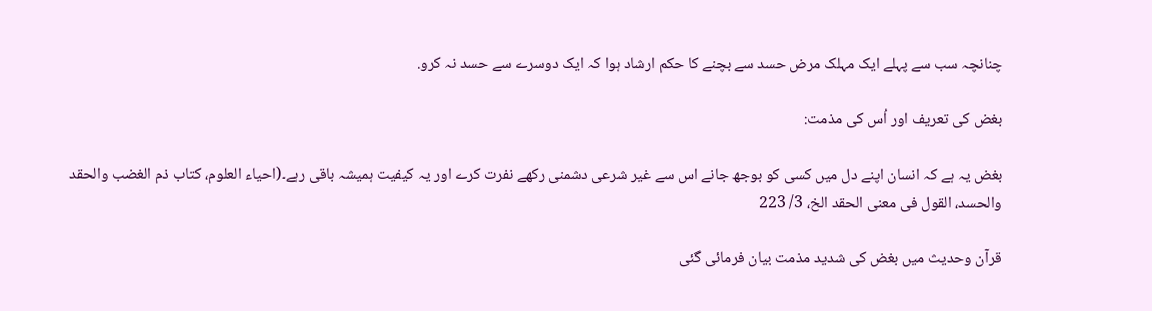چنانچہ سب سے پہلے ایک مہلک مرض حسد سے بچنے کا حکم ارشاد ہوا کہ ایک دوسرے سے حسد نہ کرو.

بغض کی تعریف اور اُس کی مذمت:

بغض یہ ہے کہ انسان اپنے دل میں کسی کو بوجھ جانے اس سے غیر شرعی دشمنی رکھے نفرت کرے اور یہ کیفیت ہمیشہ باقی رہے۔(احیاء العلوم، کتاب ذم الغضب والحقد والحسد، القول فی معنی الحقد الخ، 3/ 223

قرآن وحدیث میں بغض کی شدید مذمت بیان فرمائی گئی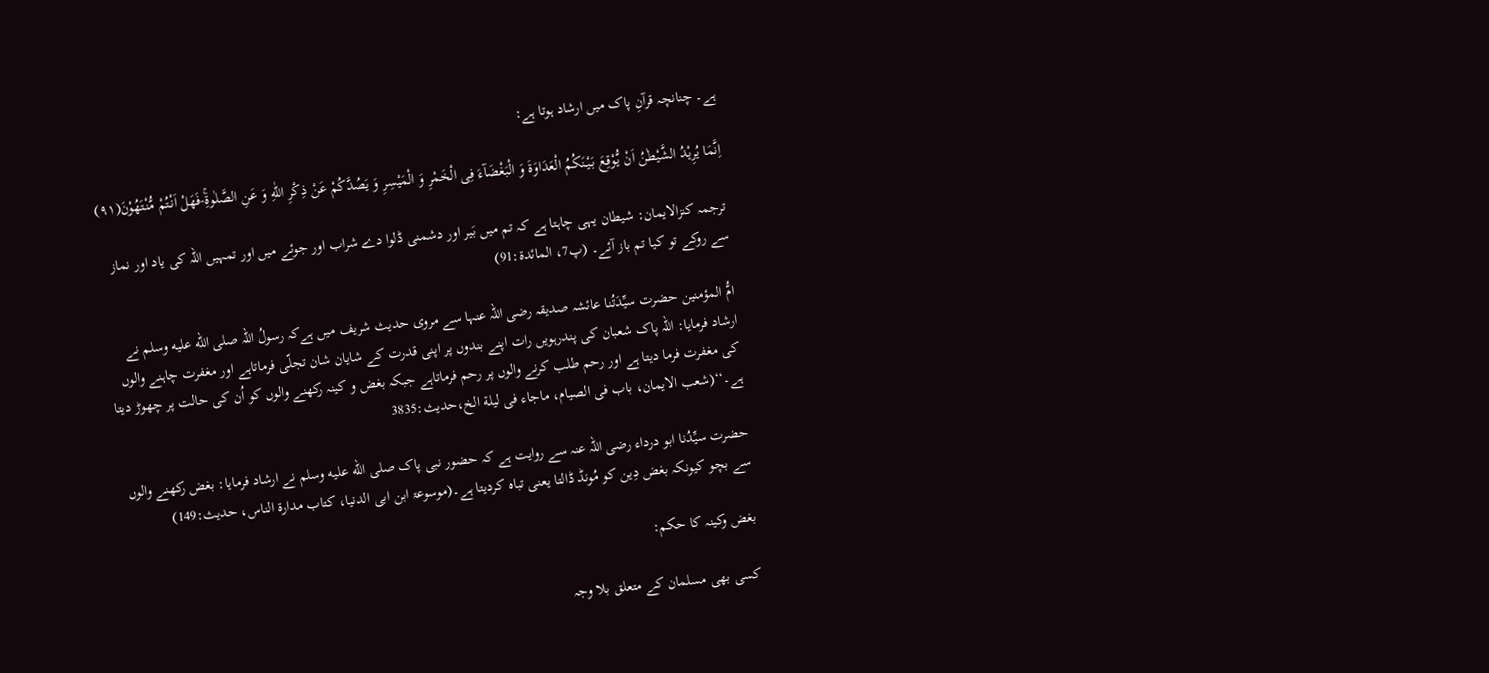ہے۔ چنانچہ قرآنِ پاک میں ارشاد ہوتا ہے:

اِنَّمَا یُرِیْدُ الشَّیْطٰنُ اَنْ یُّوْقِعَ بَیْنَكُمُ الْعَدَاوَةَ وَ الْبَغْضَآءَ فِی الْخَمْرِ وَ الْمَیْسِرِ وَ یَصُدَّكُمْ عَنْ ذِكْرِ اللّٰهِ وَ عَنِ الصَّلٰوةِۚ-فَهَلْ اَنْتُمْ مُّنْتَهُوْنَ(۹۱)

ترجمہ کنزالایمان: شیطان یہی چاہتا ہے کہ تم میں بَیر اور دشمنی ڈلوا دے شراب اور جوئے میں اور تمہیں اللہ کی یاد اور نماز سے روکے تو کیا تم باز آئے۔ (پ7، المائدۃ:91)

امُّ المؤمنین حضرت سیِّدَتُنا عائشہ صدیقہ رضی اللہ عنہا سے مروی حدیث شریف میں ہےکہ رسولُ اللہ صلى الله عليه وسلم نے ارشاد فرمایا: اللہ پاک شعبان کی پندرہویں رات اپنے بندوں پر اپنی قدرت کے شایان شان تجلّی فرماتاہے اور مغفرت چاہنے والوں کی مغفرت فرما دیتا ہے اور رحم طلب کرنے والوں پر رحم فرماتاہے جبکہ بغض و کینہ رکھنے والوں کو اُن کی حالت پر چھوڑ دیتا ہے۔‘‘(شعب الایمان، باب فی الصیام، ماجاء فی لیلة الخ،حدیث:3835

حضرت سیِّدُنا ابو درداء رضی اللہ عنہ سے روایت ہے کہ حضور نبی پاک صلى الله عليه وسلم نے ارشاد فرمایا: بغض رکھنے والوں سے بچو کیونکہ بغض دِین کو مُونڈ ڈالتا یعنی تباہ کردیتا ہے۔(موسوعۃ ابن ابی الدنیا، کتاب مدارة الناس، حدیث:149)

بغض وکینہ کا حکم:

کسی بھی مسلمان کے متعلق بلا وجہ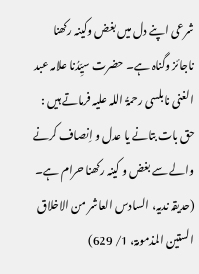شرعی اپنے دل میں بغض وکینہ رکھنا ناجائز وگناہ ہے۔ حضرت سیِّدُنا علامہ عبد الغنی نابلسی رحمۃُ اللہ علیہ فرماتے ہیں : حق بات بتانے یا عدل و اِنصاف کرنے والے سے بغض و کینہ رکھنا حرام ہے۔ (حدیقہ ندیہ، السادس العاشر من الاخلاق الستین المذمومۃ، 1/ 629)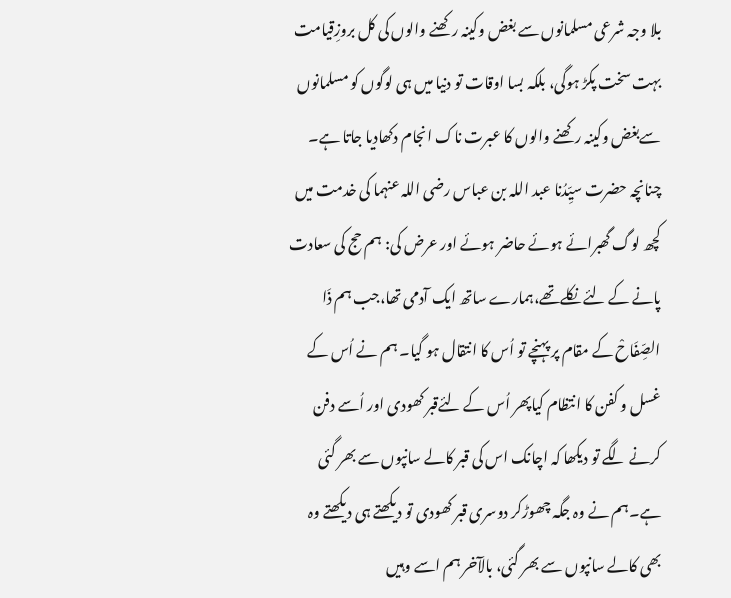بلا وجہ شرعی مسلمانوں سے بغض وکینہ رکھنے والوں کی کل بروزِقیامت بہت سخت پکڑ ہوگی، بلکہ بسا اوقات تو دنیا میں ہی لوگوں کو مسلمانوں سےبغض وکینہ رکھنے والوں کا عبرت ناک انجام دکھادیا جاتا ہے۔ چنانچہ حضرت سیِّدُنا عبد اللہ بن عباس رضی اللہ عنہما کی خدمت میں کچھ لوگ گھبرائے ہوئے حاضر ہوئے اور عرض کی: ہم حج کی سعادت پانے کے لئے نکلےتھے،ہمارے ساتھ ایک آدمی تھا،جب ہم ذَا الصِّفَاحْ کے مقام پر پہنچے تو اُس کا انتقال ہو گیا۔ ہم نے اُس کے غسل و کفن کا انتظام کیاپھر اُس کے لئےقبر کھودی اور اُسے دفن کرنے لگے تو دیکھا کہ اچانک اس کی قبر کالے سانپوں سے بھر گئی ہے۔ہم نے وہ جگہ چھوڑکر دوسری قبر کھودی تو دیکھتے ہی دیکھتے وہ بھی کالے سانپوں سے بھر گئی، بالآخر ہم اسے وہیں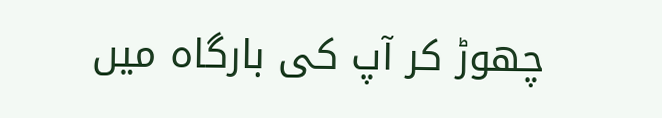چھوڑ کر آپ کی بارگاہ میں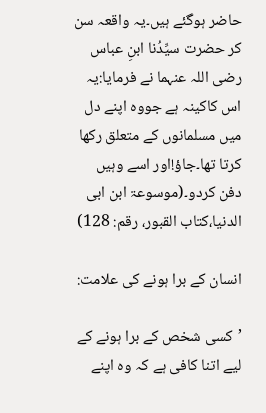حاضر ہوگئے ہیں۔یہ واقعہ سن کر حضرت سیِّدُنا ابنِ عباس رضی اللہ عنہما نے فرمایا:یہ اس کاکینہ ہے جووہ اپنے دل میں مسلمانوں کے متعلق رکھا کرتا تھا۔جاؤ!اور اسے وہیں دفن کردو۔(موسوعۃ ابن ابی الدنیا،کتاب القبور، رقم: 128)

انسان کے برا ہونے کی علامت:

’کسی شخص کے برا ہونے کے لیے اتنا کافی ہے کہ وہ اپنے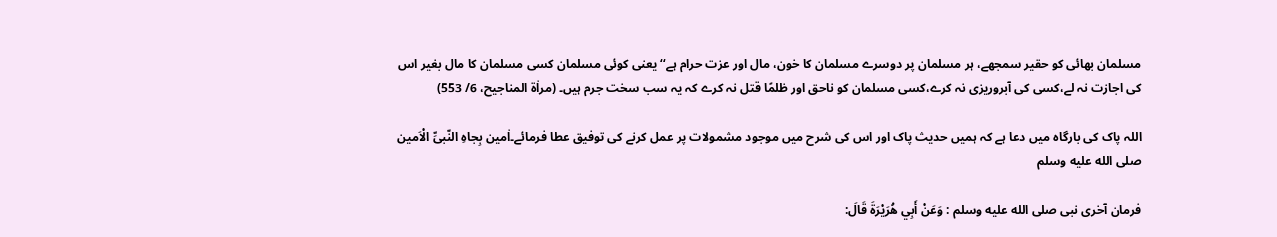مسلمان بھائی کو حقیر سمجھے، ہر مسلمان پر دوسرے مسلمان کا خون، مال اور عزت حرام ہے‘‘یعنی کوئی مسلمان کسی مسلمان کا مال بغیر اس کی اجازت نہ لے،کسی کی آبروریزی نہ کرے،کسی مسلمان کو ناحق اور ظلمًا قتل نہ کرے کہ یہ سب سخت جرم ہیں۔ (مراٰۃ المناجیح، 6/ 553)

اللہ پاک کی بارگاہ میں دعا ہے کہ ہمیں حدیث پاک اور اس کی شرح میں موجود مشمولات پر عمل کرنے کی توفیق عطا فرمائے۔اٰمین بِجاہِ النّبیِّ الْاَمین صلى الله عليه وسلم

فرمان آخری نبی صلى الله عليه وسلم : وَعَنْ أَبِي هُرَيْرَةَ قَالَ: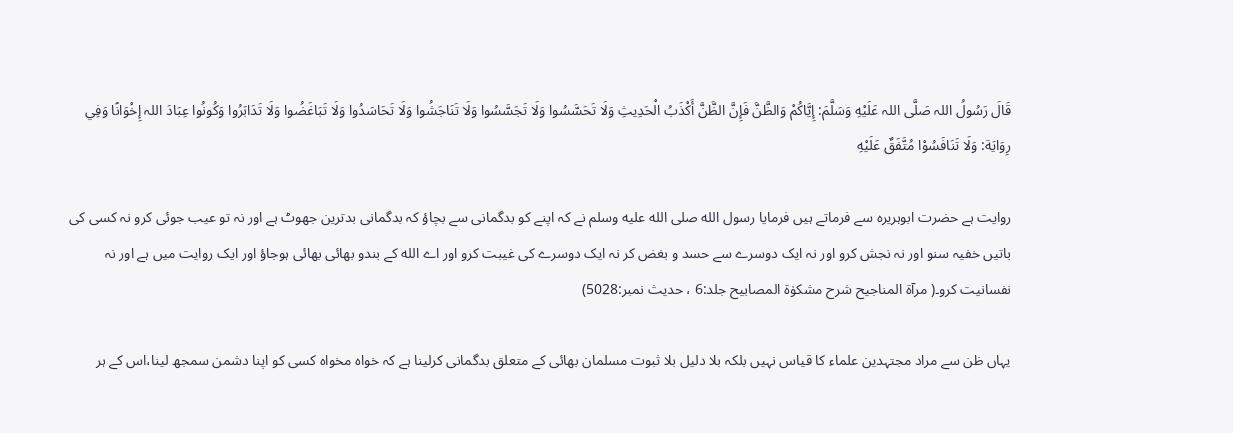قَالَ رَسُولُ اللہ صَلَّى اللہ عَلَيْهِ وَسَلَّمَ: إِيَّاكُمْ وَالظَّنَّ فَإِنَّ الظَّنَّ أَكْذَبُ الْحَدِيثِ وَلَا تَحَسَّسُوا وَلَا تَجَسَّسُوا وَلَا تَنَاجَشُوا وَلَا تَحَاسَدُوا وَلَا تَبَاغَضُوا وَلَا تَدَابَرُوا وَكُونُوا عِبَادَ اللہ إِخْوَانًا وَفِي رِوَايَة: وَلَا تَنَافَسُوْا مُتَّفَقٌ عَلَيْهِ

روایت ہے حضرت ابوہریرہ سے فرماتے ہیں فرمایا رسول الله صلى الله عليه وسلم نے کہ اپنے کو بدگمانی سے بچاؤ کہ بدگمانی بدترین جھوٹ ہے اور نہ تو عیب جوئی کرو نہ کسی کی باتیں خفیہ سنو اور نہ نجش کرو اور نہ ایک دوسرے سے حسد و بغض کر نہ ایک دوسرے کی غیبت کرو اور اے الله کے بندو بھائی بھائی ہوجاؤ اور ایک روایت میں ہے اور نہ نفسانیت کرو۔( مرآۃ المناجیح شرح مشکوٰۃ المصابیح جلد:6 ، حدیث نمبر:5028)

یہاں ظن سے مراد مجتہدین علماء کا قیاس نہیں بلکہ بلا دلیل بلا ثبوت مسلمان بھائی کے متعلق بدگمانی کرلینا ہے کہ خواہ مخواہ کسی کو اپنا دشمن سمجھ لینا،اس کے ہر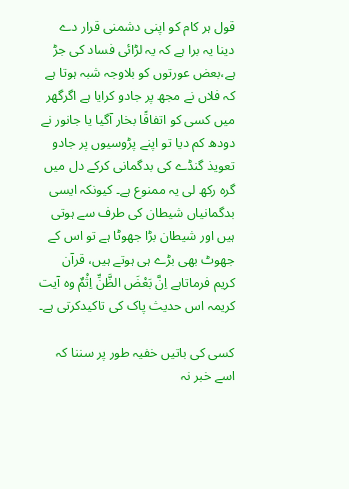قول ہر کام کو اپنی دشمنی قرار دے دینا یہ برا ہے کہ یہ لڑائی فساد کی جڑ ہے،بعض عورتوں کو بلاوجہ شبہ ہوتا ہے کہ فلاں نے مجھ پر جادو کرایا ہے اگرگھر میں کسی کو اتفاقًا بخار آگیا یا جانور نے دودھ کم دیا تو اپنے پڑوسیوں پر جادو تعویذ گنڈے کی بدگمانی کرکے دل میں گرہ رکھ لی یہ ممنوع ہے۔ کیونکہ ایسی بدگمانیاں شیطان کی طرف سے ہوتی ہیں اور شیطان بڑا جھوٹا ہے تو اس کے جھوٹ بھی بڑے ہی ہوتے ہیں، قرآن کریم فرماتاہے اِنَّ بَعْضَ الظَّنِّ اِثْمٌ وہ آیت کریمہ اس حدیث پاک کی تاکیدکرتی ہے۔

کسی کی باتیں خفیہ طور پر سننا کہ اسے خبر نہ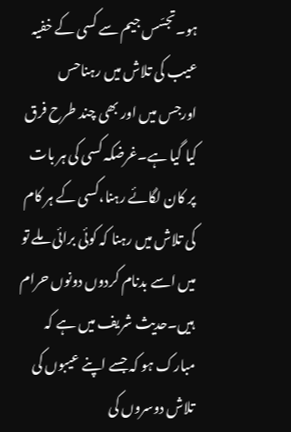ہو۔تجسّس جیم سے کسی کے خفیہ عیب کی تلاش میں رہناحس اورجس میں اور بھی چند طرح فرق کیا گیا ہے۔غرضکہ کسی کی ہر بات پر کان لگائے رہنا،کسی کے ہر کام کی تلاش میں رہنا کہ کوئی برائی ملے تو میں اسے بدنام کردوں دونوں حرام ہیں۔حدیث شریف میں ہے کہ مبارک ہو کہ جسے اپنے عیبوں کی تلاش دوسروں کی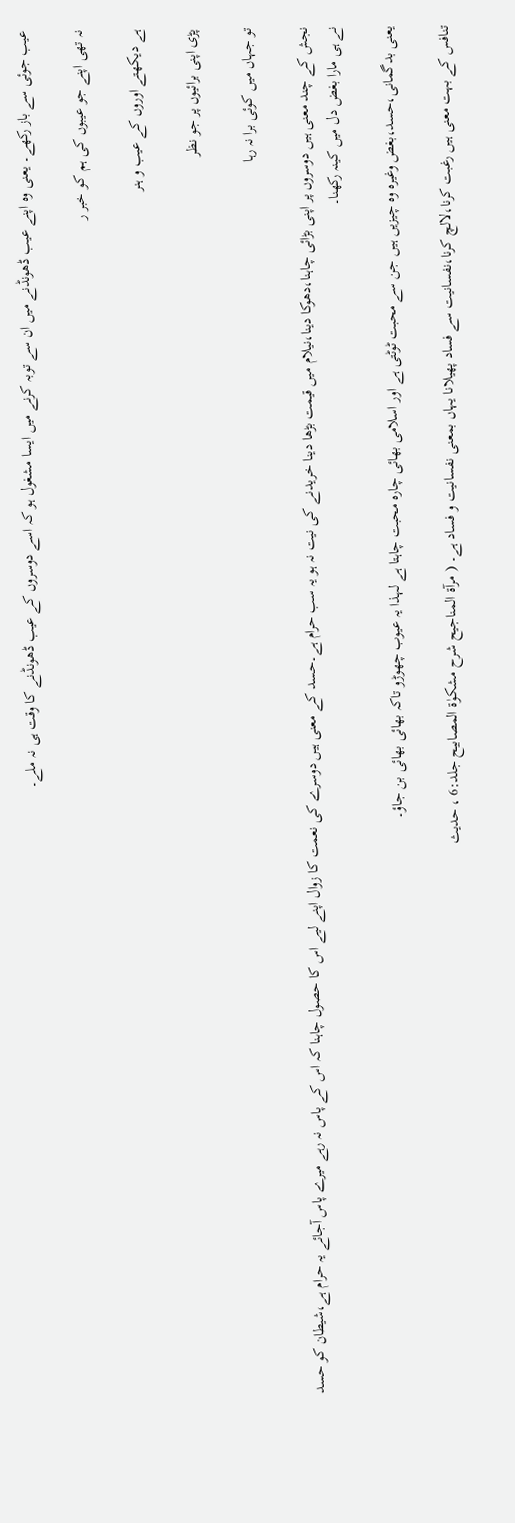عیب جوئی سے باز رکھے۔ یعنی وہ اپنے عیب ڈھونڈنے میں ان سے توبہ کرنے میں ایسا مشغول ہو کہ اسے دوسروں کے عیب ڈھونڈنے کا وقت ہی نہ ملے۔

نہ تھی اپنے جو عیبوں کی ہم کو خبر ر

ہے دیکھتے اوروں کے عیب و ہنر

پڑی اپنی برائیوں پر جو نظر

تو جہاں میں کوئی برا نہ رہا

نجش کے چند معنی ہیں دوسروں پر اپنی بڑائی چاہنا،دھوکا دینا،نیلام میں قیمت بڑھا دینا خریدنے کی نیت نہ ہو یہ سب حرام ہے۔حسد کے معنی ہیں دوسرے کی نعمت کا زوال اپنے لیے اس کا حصول چاہنا کہ اس کے پاس نہ رہے میرے پاس آجائے یہ حرام ہے،شیطان کو حسد نے ہی مارا بغض دل میں کینہ رکھنا۔

یعنی بدگمانی،حسد،بغض وغیرہ وہ چیزیں ہیں جن سے محبت ٹوٹتی ہے اور اسلامی بھائی چارہ محبت چاہتا ہے لہذا یہ عیوب چھوڑو تاکہ بھائی بھائی بن جاؤ۔

تنافس کے بہت معنی ہیں رغبت کرنا،لالچ کرنا،نفسانیت سے فساد پھیلانا یہاں بمعنی نفسانیت و فساد ہے۔ ( مرآۃ المناجیح شرح مشکوٰۃ المصابیح جلد:6 ، حدیث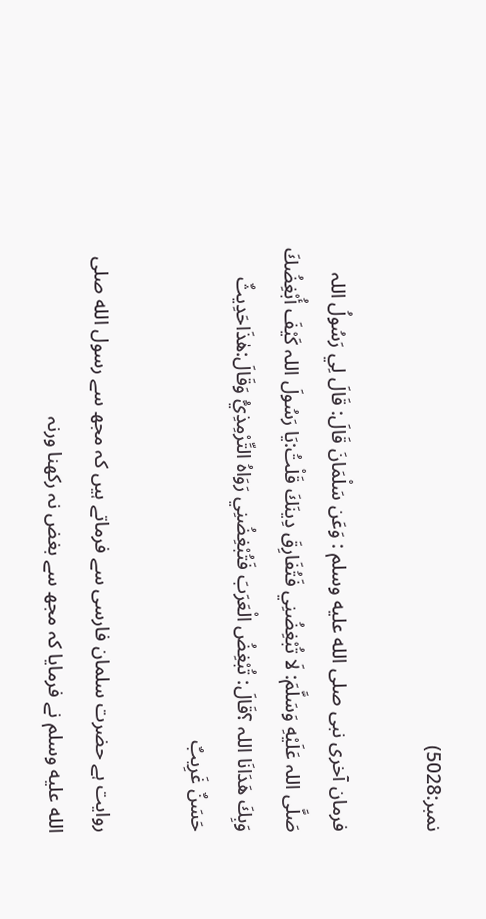نمبر:5028)

فرمان آخری نبی صلى الله عليه وسلم : وَعَن سَلْمَانَ قَالَ: قَالَ لِي رَسُولُ اللہ صَلَّى اللہ عَلَيْهِ وَسَلَّمَ: لَا تُبْغِضُنِي فَتُفَارِقَ دِينَكَ قَلْتُ:يَا رَسُولَ اللہ كَيْفَ أُبْغِضُكَ وَبِكَ هَدَانَا اللہ ؟قَالَ: تُبْغِضُ الْعَرَبَ فَتُبْغِضُنِي رَوَاهُ التِّرْمِذِيُّ وَقَالَ:هٰذَاحَدِيثٌ حَسَنٌ غَرِيبٌ

روایت ہے حضرت سلمان فارسی سے فرماتے ہیں کہ مجھ سے رسول الله صلى الله عليه وسلم نے فرمایا کہ مجھ سے بغض نہ رکھنا ورنہ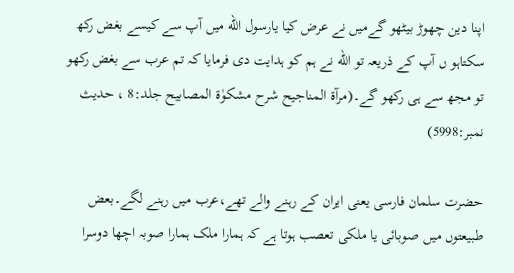اپنا دین چھوڑ بیٹھو گےمیں نے عرض کیا یارسول الله میں آپ سے کیسے بغض رکھ سکتاہو ں آپ کے ذریعہ تو الله نے ہم کو ہدایت دی فرمایا کہ تم عرب سے بغض رکھو تو مجھ سے ہی رکھو گے۔(مرآۃ المناجیح شرح مشکوٰۃ المصابیح جلد:8 ، حدیث نمبر:5998)

حضرت سلمان فارسی یعنی ایران کے رہنے والے تھے،عرب میں رہنے لگے۔بعض طبیعتوں میں صوبائی یا ملکی تعصب ہوتا ہے کہ ہمارا ملک ہمارا صوبہ اچھا دوسرا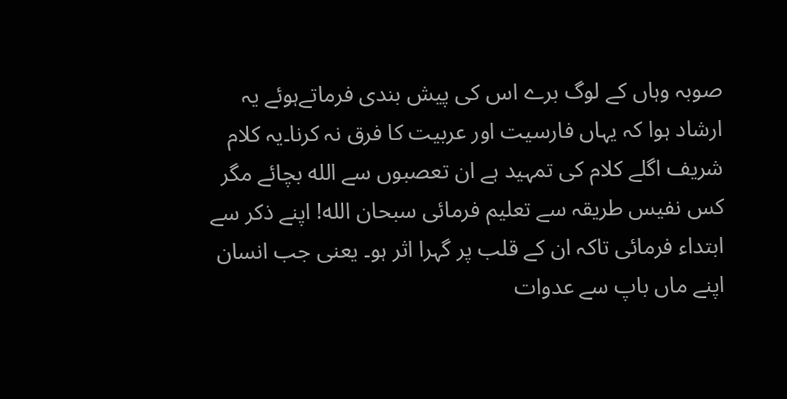صوبہ وہاں کے لوگ برے اس کی پیش بندی فرماتےہوئے یہ ارشاد ہوا کہ یہاں فارسیت اور عربیت کا فرق نہ کرنا۔یہ کلام شریف اگلے کلام کی تمہید ہے ان تعصبوں سے الله بچائے مگر کس نفیس طریقہ سے تعلیم فرمائی سبحان الله! اپنے ذکر سے ابتداء فرمائی تاکہ ان کے قلب پر گہرا اثر ہو۔ یعنی جب انسان اپنے ماں باپ سے عدوات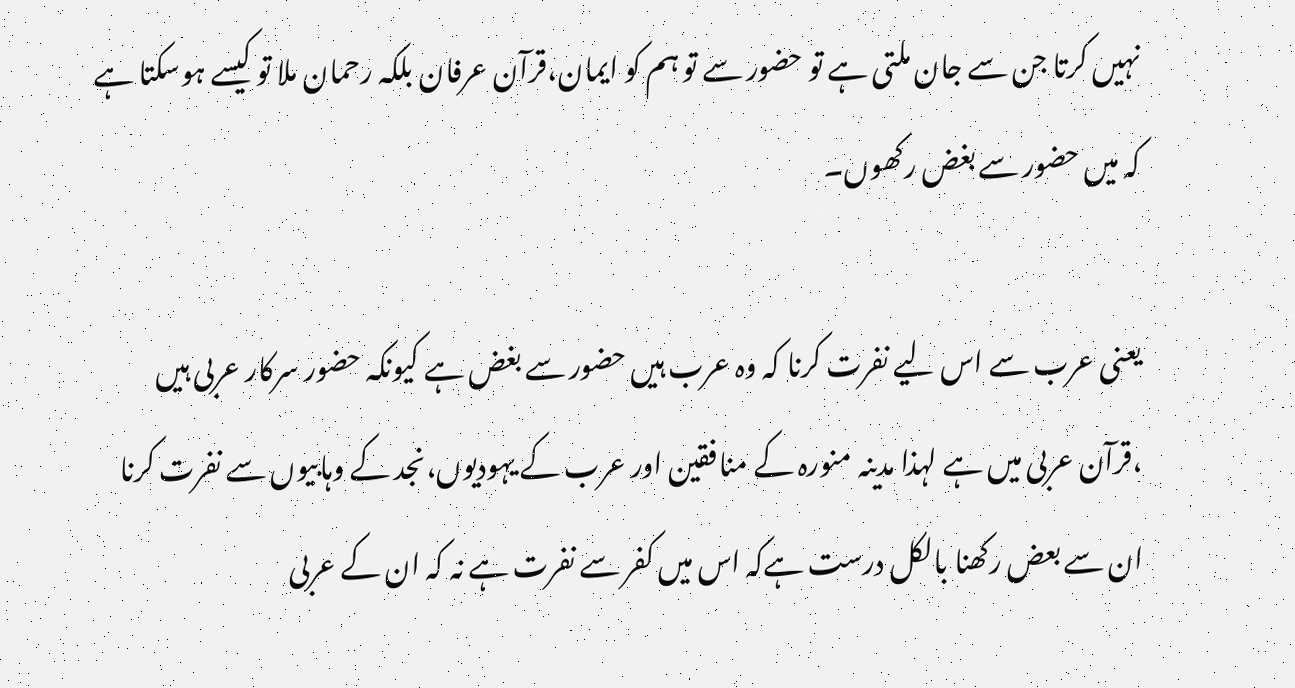نہیں کرتا جن سے جان ملتی ہے تو حضور سے تو ہم کو ایمان،قرآن عرفان بلکہ رحمان ملا تو کیسے ہوسکتا ہے کہ میں حضور سے بغض رکھوں۔

یعنی عرب سے اس لیے نفرت کرنا کہ وہ عرب ہیں حضور سے بغض ہے کیونکہ حضور سرکار عربی ہیں ،قرآن عربی میں ہے لہذا مدینہ منورہ کے منافقین اور عرب کے یہودیوں،نجد کے وہابیوں سے نفرت کرنا ان سے بعض رکھنا بالکل درست ہےکہ اس میں کفر سے نفرت ہے نہ کہ ان کے عربی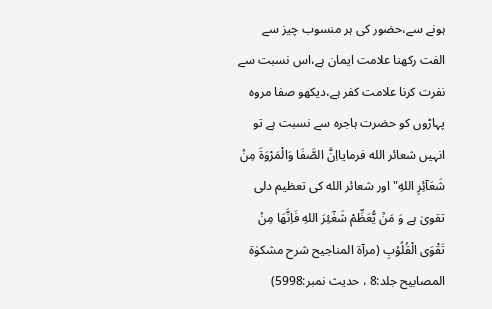ہونے سے،حضور کی ہر منسوب چیز سے الفت رکھنا علامت ایمان ہے،اس نسبت سے نفرت کرنا علامت کفر ہے،دیکھو صفا مروہ پہاڑوں کو حضرت ہاجرہ سے نسبت ہے تو انہیں شعائر الله فرمایااِنَّ الصَّفَا وَالْمَرْوَۃَ مِنۡ شَعَآئِرِ اللهِ"اور شعائر الله کی تعظیم دلی تقویٰ ہے وَ مَنۡ یُّعَظِّمْ شَعٰٓئِرَ اللهِ فَاِنَّھَا مِنۡ تَقْوَی الْقُلُوۡبِ (مرآۃ المناجیح شرح مشکوٰۃ المصابیح جلد:8 ، حدیث نمبر:5998)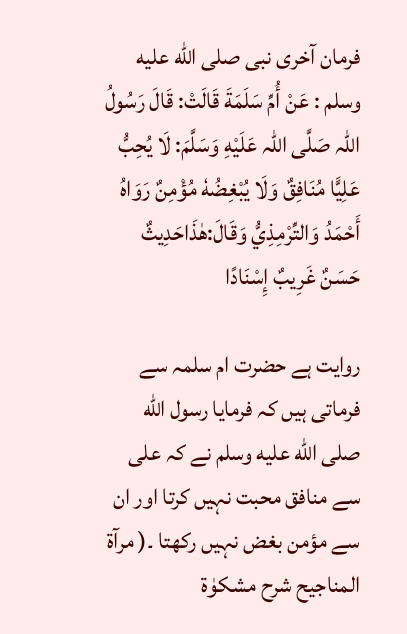فرمان آخری نبی صلى الله عليه وسلم : عَنْ أُمِّ سَلَمَةَ قَالَتْ: قَالَ رَسُولُ اللہ صَلَّى اللہ عَلَيْهِ وَسَلَّمَ: لَا يُحِبُّ عَلِيًّا مُنَافِقٌ وَلَا يُبْغِضُهٗ مُؤْمِنٌ رَوَاهُ أَحْمَدُ وَالتِّرْمِذِيُّ وَقَالَ:هٰذَاحَدِيثٌ حَسَنٌ غَرِيبٌ إِسْنَادًا

روایت ہے حضرت ام سلمہ سے فرماتی ہیں کہ فرمایا رسول الله صلى الله عليه وسلم نے کہ علی سے منافق محبت نہیں کرتا اور ان سے مؤمن بغض نہیں رکھتا ۔( مرآۃ المناجیح شرح مشکوٰۃ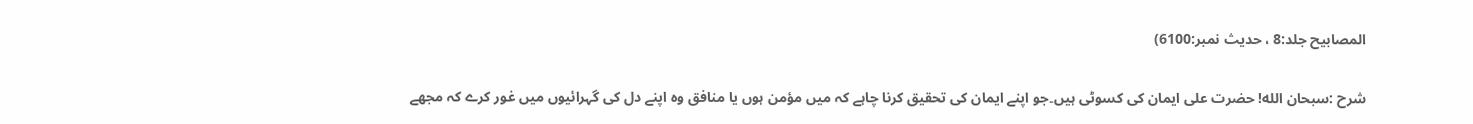المصابیح جلد:8 ، حدیث نمبر:6100)

شرح :سبحان الله! حضرت علی ایمان کی کسوٹی ہیں۔جو اپنے ایمان کی تحقیق کرنا چاہے کہ میں مؤمن ہوں یا منافق وہ اپنے دل کی گہرائیوں میں غور کرے کہ مجھے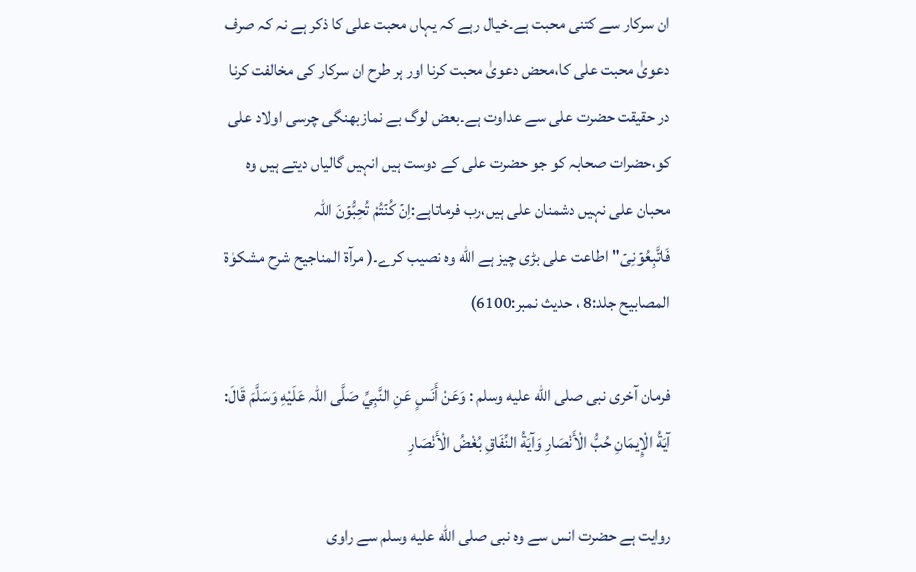ان سرکار سے کتنی محبت ہے۔خیال رہے کہ یہاں محبت علی کا ذکر ہے نہ کہ صرف دعویٰ محبت علی کا،محض دعویٰ محبت کرنا اور ہر طرح ان سرکار کی مخالفت کرنا در حقیقت حضرت علی سے عداوت ہے۔بعض لوگ بے نمازبھنگی چرسی اولاد علی کو،حضرات صحابہ کو جو حضرت علی کے دوست ہیں انہیں گالیاں دیتے ہیں وہ محبان علی نہیں دشمنان علی ہیں،رب فرماتاہے:اِنۡ کُنۡتُمْ تُحِبُّوۡنَ اللہ فَاتَّبِعُوۡنِیۡ"اطاعت علی بڑی چیز ہے الله وہ نصیب کرے۔( مرآۃ المناجیح شرح مشکوٰۃ المصابیح جلد:8 ، حدیث نمبر:6100)

فرمان آخری نبی صلى الله عليه وسلم : وَعَنْ أَنَسٍ عَنِ النَّبِيِّ صَلَّى اللہ عَلَيْهِ وَسَلَّمَ قَالَ: آيَةُ الْإِيمَانِ حُبُّ الْأَنْصَارِ وَآيَةُ النِّفَاقِ بُغْضُ الْأَنْصَارِ

روایت ہے حضرت انس سے وہ نبی صلى الله عليه وسلم سے راوی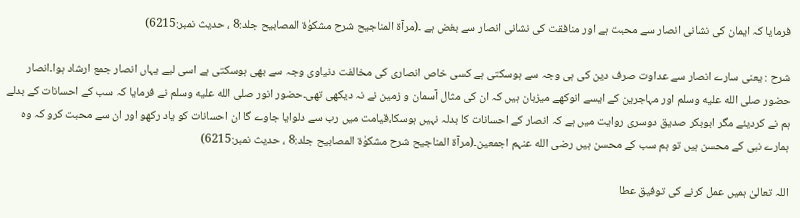فرمایا کہ ایمان کی نشانی انصار سے محبت ہے اور منافقت کی نشانی انصار سے بغض ہے ۔(مرآۃ المناجیح شرح مشکوٰۃ المصابیح جلد:8 ، حدیث نمبر:6215)

شرح : یعنی سارے انصار سے عداوت صرف دین کی ہی وجہ سے ہوسکتی ہے کسی خاص انصاری کی مخالفت دنیاوی وجہ سے بھی ہوسکتی ہے اسی لیے یہاں انصار جمع ارشاد ہوا۔انصار حضور صلى الله عليه وسلم اور مہاجرین کے ایسے انوکھے میزبان ہیں کہ ان کی مثال آسمان و زمین نے نہ دیکھی تھی۔حضور انور صلى الله عليه وسلم نے فرمایا کہ سب کے احسانات کے بدلے ہم نے کردیئے مگر ابوبکر صدیق دوسری روایت میں ہے کہ انصار کے احسانات کا بدلہ نہیں ہوسکا،قیامت میں رب سے دلوایا جاوے گا ان احسانات کو یاد رکھو اور ان سے محبت کرو کہ وہ ہمارے نبی کے محسن ہیں تو ہم سب کے محسن ہیں رضی الله عنہم اجمعین۔(مرآۃ المناجیح شرح مشکوٰۃ المصابیح جلد:8 ، حدیث نمبر:6215)

اللہ تعالیٰ ہمیں عمل کرنے کی توفیق عطا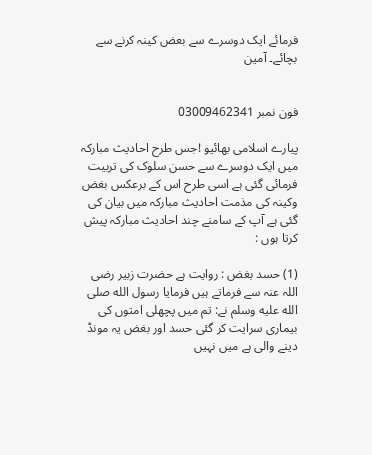فرمائے ایک دوسرے سے بعض کینہ کرنے سے بچائے۔ آمین


فون نمبر 03009462341

پیارے اسلامی بھائیو !جس طرح احادیث مبارکہ میں ایک دوسرے سے حسن سلوک کی تربیت فرمائی گئی ہے اسی طرح اس کے برعکس بغض وکینہ کی مذمت احادیث مبارکہ میں بیان کی گئی ہے آپ کے سامنے چند احادیث مبارکہ پیش کرتا ہوں :

(1) حسد بغض : روایت ہے حضرت زبیر رضی اللہ عنہ سے فرماتے ہیں فرمایا رسول الله صلى الله عليه وسلم نے: تم میں پچھلی امتوں کی بیماری سرایت کر گئی حسد اور بغض یہ مونڈ دینے والی ہے میں نہیں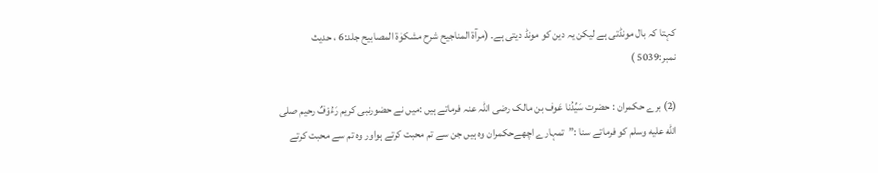کہتا کہ بال مونڈتی ہے لیکن یہ دین کو مونڈ دیتی ہے۔ (مرآۃ المناجیح شرح مشکوٰۃ المصابیح جلد:6 ، حدیث نمبر:5039 )

(2) برے حکمران : حضرت سَیِّدُنا عَوف بن مالک رضی اللہ عنہ فرماتے ہیں :میں نے حضورنبی کریم رَءُوْفٌ رحیم صلى الله عليه وسلم کو فرماتے سنا :”تمہارے اچھےحکمران وہ ہیں جن سے تم محبت کرتے ہواور وہ تم سے محبت کرتے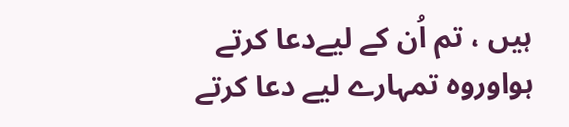ہیں ، تم اُن کے لیےدعا کرتے ہواوروہ تمہارے لیے دعا کرتے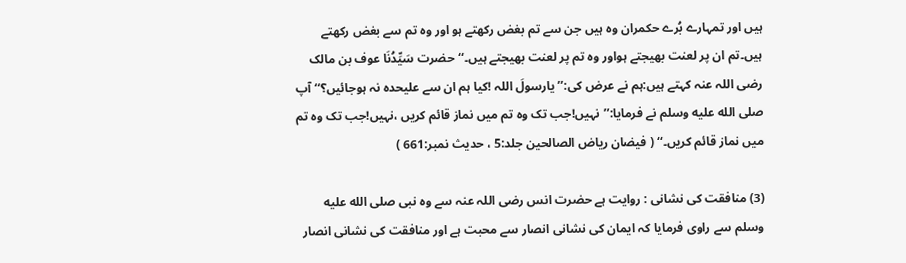ہیں اور تمہارے بُرے حکمران وہ ہیں جن سے تم بغض رکھتے ہو اور وہ تم سے بغض رکھتے ہیں۔تم ان پر لعنت بھیجتے ہواور وہ تم پر لعنت بھیجتے ہیں۔‘‘حضرت سَیِّدُنَا عوف بن مالک رضی اللہ عنہ کہتے ہیں:ہم نے عرض کی:’’یارسولَ اللہ !کیا ہم ان سے علیحدہ نہ ہوجائیں؟‘‘ آپ صلى الله عليه وسلم نے فرمایا:’’نہیں!جب تک وہ تم میں نماز قائم کریں ،نہیں!جب تک وہ تم میں نماز قائم کریں۔‘‘ ( فیضان ریاض الصالحین جلد:5 ، حدیث نمبر:661 )

(3) منافقت کی نشانی : روایت ہے حضرت انس رضی اللہ عنہ سے وہ نبی صلى الله عليه وسلم سے راوی فرمایا کہ ایمان کی نشانی انصار سے محبت ہے اور منافقت کی نشانی انصار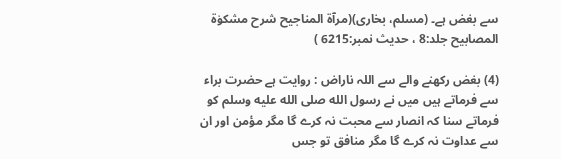سے بغض ہے۔ (مسلم، بخاری)(مرآۃ المناجیح شرح مشکوٰۃ المصابیح جلد:8 ، حدیث نمبر:6215 )

(4) بغض رکھنے والے سے اللہ ناراض : روایت ہے حضرت براء سے فرماتے ہیں میں نے رسول الله صلى الله عليه وسلم کو فرماتے سنا کہ انصار سے محبت نہ کرے گا مگر مؤمن اور ان سے عداوت نہ کرے گا مگر منافق تو جس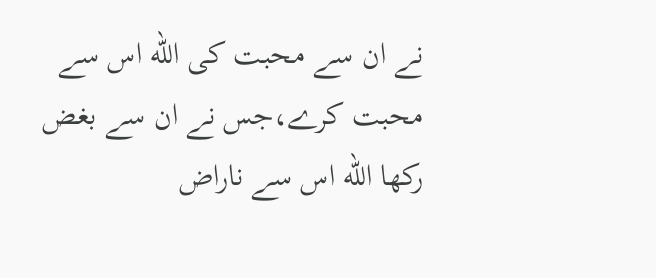نے ان سے محبت کی الله اس سے محبت کرے،جس نے ان سے بغض رکھا الله اس سے ناراض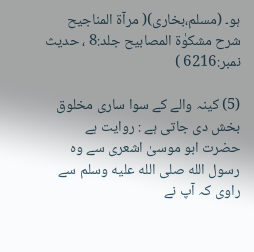ہو۔ (مسلم،بخاری)( مرآۃ المناجیح شرح مشکوٰۃ المصابیح جلد:8 ، حدیث نمبر:6216 )

(5) کینہ والے کے سوا ساری مخلوق بخش دی جاتی ہے : روایت ہے حضرت ابو موسیٰ اشعری سے وہ رسول الله صلى الله عليه وسلم سے راوی کہ آپ نے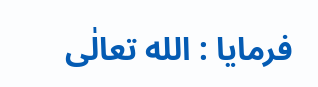فرمایا : الله تعالٰی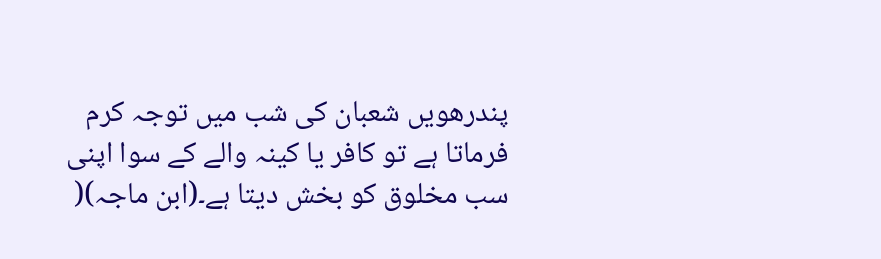پندرھویں شعبان کی شب میں توجہ کرم فرماتا ہے تو کافر یا کینہ والے کے سوا اپنی سب مخلوق کو بخش دیتا ہے۔(ابن ماجہ)(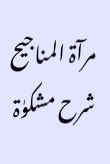مرآۃ المناجیح شرح مشکوٰۃ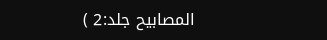المصابیح جلد:2 )